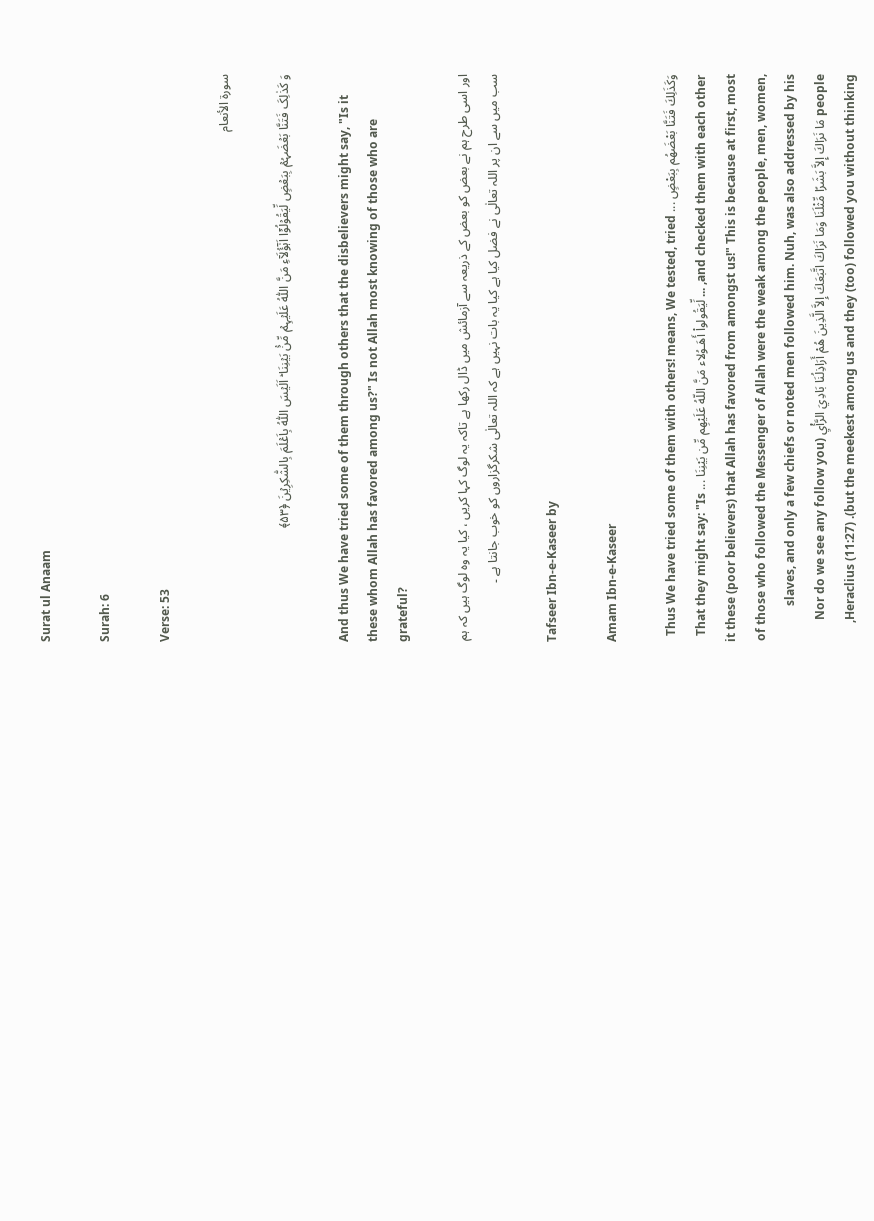Surat ul Anaam

Surah: 6

Verse: 53

سورة الأنعام

وَ کَذٰلِکَ فَتَنَّا بَعۡضَہُمۡ بِبَعۡضٍ لِّیَقُوۡلُوۡۤا اَہٰۤؤُلَآءِ مَنَّ اللّٰہُ عَلَیۡہِمۡ مِّنۡۢ بَیۡنِنَا ؕ اَلَیۡسَ اللّٰہُ بِاَعۡلَمَ بِالشّٰکِرِیۡنَ ﴿۵۳﴾

And thus We have tried some of them through others that the disbelievers might say, "Is it these whom Allah has favored among us?" Is not Allah most knowing of those who are grateful?

اور اسی طرح ہم نے بعض کو بعض کے ذریعہ سے آزمائش میں ڈال رکھا ہے تاکہ یہ لوگ کہا کریں ، کیا یہ وہ لوگ ہیں کہ ہم سب میں سے ان پر اللہ تعالٰی نے فضل کیا ہے کیا یہ بات نہیں ہے کہ اللہ تعالٰی شکرگزاروں کو خوب جانتا ہے ۔

Tafseer Ibn-e-Kaseer by

Amam Ibn-e-Kaseer

وَكَذَلِكَ فَتَنَّا بَعْضَهُم بِبَعْضٍ ... Thus We have tried some of them with others! means, We tested, tried and checked them with each other, ... لِّيَقُولواْ أَهَـوُلاء مَنَّ اللّهُ عَلَيْهِم مِّن بَيْنِنَا ... That they might say: "Is it these (poor believers) that Allah has favored from amongst us!" This is because at first, most of those who followed the Messenger of Allah were the weak among the people, men, women, slaves, and only a few chiefs or noted men followed him. Nuh, was also addressed by his people مَا نَرَاكَ إِلاَّ بَشَرًا مِّثْلَنَا وَمَا نَرَاكَ اتَّبَعَكَ إِلاَّ الَّذِينَ هُمْ أَرَاذِلُنَا بَادِيَ الرَّأْيِ (Nor do we see any follow you but the meekest among us and they (too) followed you without thinking). (11:27) Heraclius,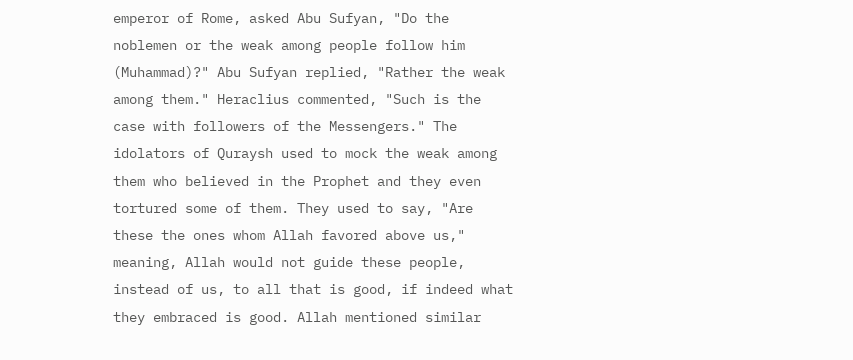emperor of Rome, asked Abu Sufyan, "Do the noblemen or the weak among people follow him (Muhammad)?" Abu Sufyan replied, "Rather the weak among them." Heraclius commented, "Such is the case with followers of the Messengers." The idolators of Quraysh used to mock the weak among them who believed in the Prophet and they even tortured some of them. They used to say, "Are these the ones whom Allah favored above us," meaning, Allah would not guide these people, instead of us, to all that is good, if indeed what they embraced is good. Allah mentioned similar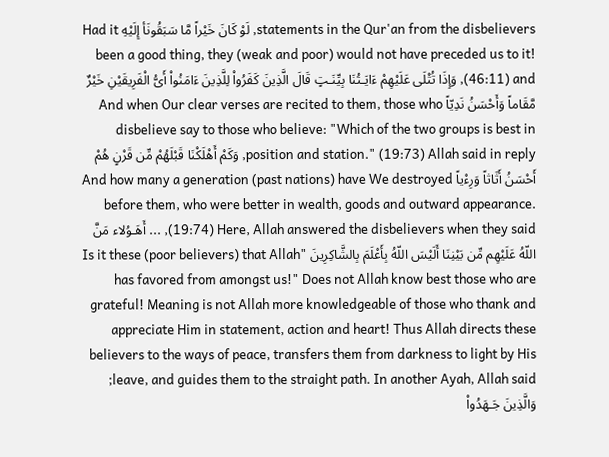statements in the Qur'an from the disbelievers, لَوْ كَانَ خَيْراً مَّا سَبَقُونَأ إِلَيْهِ Had it been a good thing, they (weak and poor) would not have preceded us to it! (46:11) and, وَإِذَا تُتْلَى عَلَيْهِمْ ءَايَـتُنَا بِيِّنَـتٍ قَالَ الَّذِينَ كَفَرُواْ لِلَّذِينَ ءَامَنُواْ أَىُّ الْفَرِيقَيْنِ خَيْرٌ مَّقَاماً وَأَحْسَنُ نَدِيّاً And when Our clear verses are recited to them, those who disbelieve say to those who believe: "Which of the two groups is best in position and station." (19:73) Allah said in reply, وَكَمْ أَهْلَكْنَا قَبْلَهُمْ مِّن قَرْنٍ هُمْ أَحْسَنُ أَثَاثاً وَرِءْياً And how many a generation (past nations) have We destroyed before them, who were better in wealth, goods and outward appearance. (19:74) Here, Allah answered the disbelievers when they said, ... أَهَـوُلاء مَنَّ اللّهُ عَلَيْهِم مِّن بَيْنِنَا أَلَيْسَ اللّهُ بِأَعْلَمَ بِالشَّاكِرِينَ "Is it these (poor believers) that Allah has favored from amongst us!" Does not Allah know best those who are grateful! Meaning is not Allah more knowledgeable of those who thank and appreciate Him in statement, action and heart! Thus Allah directs these believers to the ways of peace, transfers them from darkness to light by His leave, and guides them to the straight path. In another Ayah, Allah said; وَالَّذِينَ جَـهَدُواْ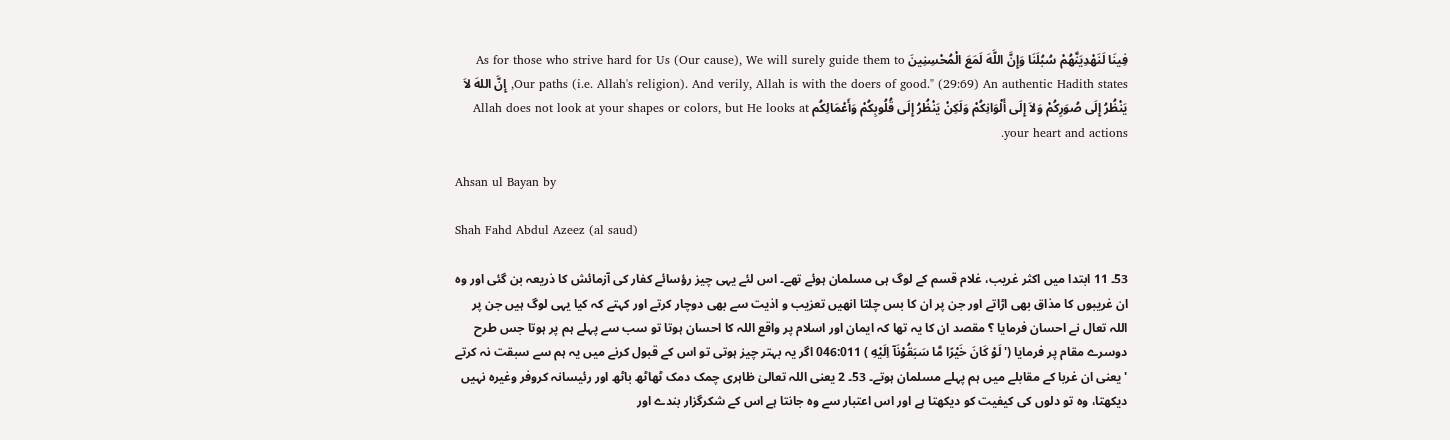فِينَا لَنَهْدِيَنَّهُمْ سُبُلَنَا وَإِنَّ اللَّهَ لَمَعَ الْمُحْسِنِينَ As for those who strive hard for Us (Our cause), We will surely guide them to Our paths (i.e. Allah's religion). And verily, Allah is with the doers of good." (29:69) An authentic Hadith states, إِنَّ اللهَ لاَ يَنْظُرُ إِلَى صُوَرِكُمْ وَلاَ إِلَى أَلْوَانِكُمْ وَلَكِنْ يَنْظُرُ إِلَى قُلُوبِكُمْ وَأَعْمَالِكُم Allah does not look at your shapes or colors, but He looks at your heart and actions.

Ahsan ul Bayan by

Shah Fahd Abdul Azeez (al saud)

53۔ 11 ابتدا میں اکثر غریب، غلام قسم کے لوگ ہی مسلمان ہوئے تھے۔ اس لئے یہی چیز رؤسائے کفار کی آزمائش کا ذریعہ بن گئی اور وہ ان غریبوں کا مذاق بھی اڑاتے اور جن پر ان کا بس چلتا انھیں تعزیب و اذیت سے بھی دوچار کرتے اور کہتے کہ کیا یہی لوگ ہیں جن پر اللہ تعال نے احسان فرمایا ؟ مقصد ان کا یہ تھا کہ ایمان اور اسلام پر واقع اللہ کا احسان ہوتا تو سب سے پہلے ہم پر ہوتا جس طرح دوسرے مقام پر فرمایا (' لَوْ كَانَ خَيْرًا مَّا سَبَقُوْنَآ اِلَيْهِ ) 046:011 اگر یہ بہتر چیز ہوتی تو اس کے قبول کرنے میں یہ ہم سے سبقت نہ کرتے ' یعنی ان غربا کے مقابلے میں ہم پہلے مسلمان ہوتے۔ 53۔ 2 یعنی اللہ تعالیٰ ظاہری چمک دمک ٹھاٹھ باٹھ اور رئیسانہ کروفر وغیرہ نہیں دیکھتا، وہ تو دلوں کی کیفیت کو دیکھتا ہے اور اس اعتبار سے وہ جانتا ہے اس کے شکرگزار بندے اور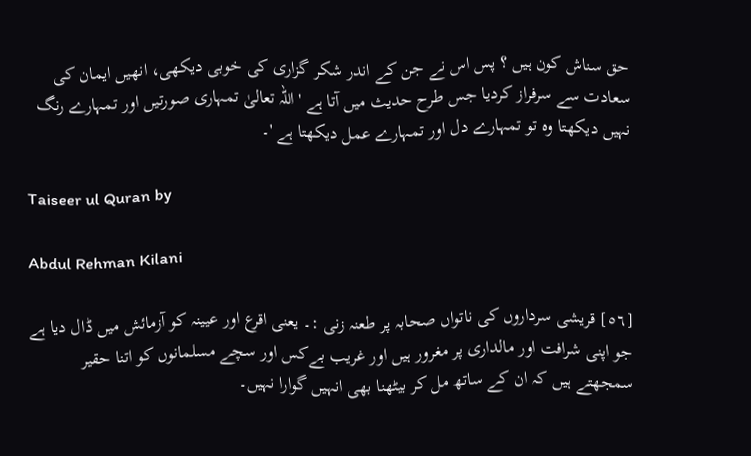حق سناش کون ہیں ؟ پس اس نے جن کے اندر شکر گزاری کی خوبی دیکھی، انھیں ایمان کی سعادت سے سرفراز کردیا جس طرح حدیث میں آتا ہے ' اللہ تعالیٰ تمہاری صورتیں اور تمہارے رنگ نہیں دیکھتا وہ تو تمہارے دل اور تمہارے عمل دیکھتا ہے '۔

Taiseer ul Quran by

Abdul Rehman Kilani

[٥٦] قریشی سرداروں کی ناتواں صحابہ پر طعنہ زنی :۔ یعنی اقرع اور عیینہ کو آزمائش میں ڈال دیا ہے جو اپنی شرافت اور مالداری پر مغرور ہیں اور غریب بےکس اور سچے مسلمانوں کو اتنا حقیر سمجھتے ہیں کہ ان کے ساتھ مل کر بیٹھنا بھی انہیں گوارا نہیں۔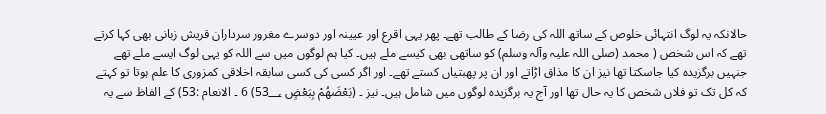حالانکہ یہ لوگ انتہائی خلوص کے ساتھ اللہ کی رضا کے طالب تھے۔ پھر یہی اقرع اور عیینہ اور دوسرے مغرور سرداران قریش زبانی بھی کہا کرتے تھے کہ اس شخص ( محمد (صلی اللہ علیہ وآلہ وسلم) کو ساتھی بھی کیسے ملے ہیں۔ کیا ہم لوگوں میں سے اللہ کو یہی لوگ ایسے ملے تھے جنہیں برگزیدہ کیا جاسکتا تھا نیز ان کا مذاق اڑاتے اور ان پر پھبتیاں کستے تھے۔ اور اگر کسی کی کسی سابقہ اخلاقی کمزوری کا علم ہوتا تو کہتے کہ کل تک تو فلاں شخص کا یہ حال تھا اور آج یہ برگزیدہ لوگوں میں شامل ہیں۔ نیز ۔ (بَعْضَهُمْ بِبَعْضٍ 53؀) 6 ۔ الانعام :53) کے الفاظ سے یہ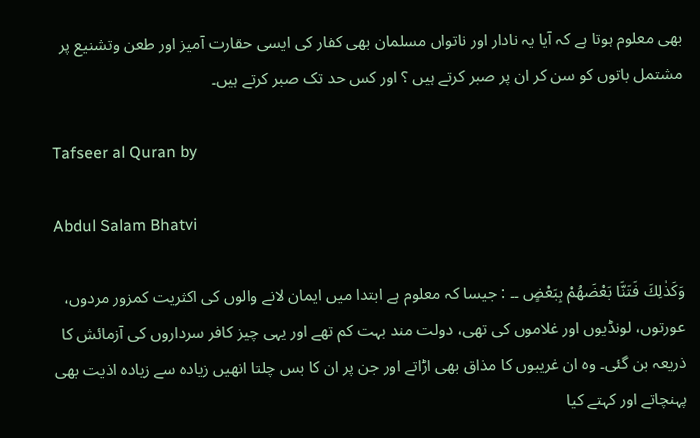بھی معلوم ہوتا ہے کہ آیا یہ نادار اور ناتواں مسلمان بھی کفار کی ایسی حقارت آمیز اور طعن وتشنیع پر مشتمل باتوں کو سن کر ان پر صبر کرتے ہیں ؟ اور کس حد تک صبر کرتے ہیں۔

Tafseer al Quran by

Abdul Salam Bhatvi

وَكَذٰلِكَ فَتَنَّا بَعْضَهُمْ بِبَعْضٍ ۔۔ : جیسا کہ معلوم ہے ابتدا میں ایمان لانے والوں کی اکثریت کمزور مردوں، عورتوں، لونڈیوں اور غلاموں کی تھی، دولت مند بہت کم تھے اور یہی چیز کافر سرداروں کی آزمائش کا ذریعہ بن گئی۔ وہ ان غریبوں کا مذاق بھی اڑاتے اور جن پر ان کا بس چلتا انھیں زیادہ سے زیادہ اذیت بھی پہنچاتے اور کہتے کیا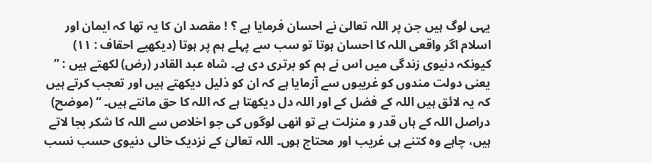یہی لوگ ہیں جن پر اللہ تعالیٰ نے احسان فرمایا ہے ؟ ! مقصد ان کا یہ تھا کہ ایمان اور اسلام اگر واقعی اللہ کا احسان ہوتا تو سب سے پہلے ہم پر ہوتا (دیکھیے احقاف : ١١) کیونکہ دنیوی زندگی میں اس نے ہم کو برتری دی ہے۔ شاہ عبد القادر (رض) لکھتے ہیں : ” یعنی دولت مندوں کو غریبوں سے آزمایا ہے کہ ان کو ذلیل دیکھتے ہیں اور تعجب کرتے ہیں کہ یہ لائق ہیں اللہ کے فضل کے اور اللہ دل دیکھتا ہے کہ اللہ کا حق مانتے ہیں۔ “ (موضح) دراصل اللہ کے ہاں قدر و منزلت ہے تو انھی لوگوں کی جو اخلاص سے اللہ کا شکر بجا لاتے ہیں، چاہے وہ کتنے ہی غریب اور محتاج ہوں۔ اللہ تعالیٰ کے نزدیک خالی دنیوی حسب نسب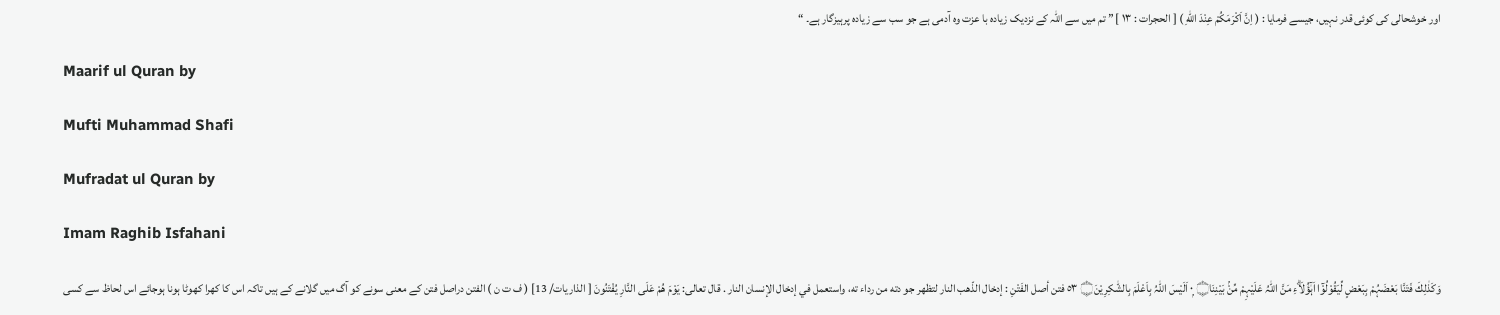اور خوشحالی کی کوئی قدر نہیں، جیسے فرمایا : ( اِنَّ اَكْرَمَكُمْ عِنْدَ اللّٰهِ ) [ الحجرات : ١٣ ] ” تم میں سے اللہ کے نزدیک زیادہ با عزت وہ آدمی ہے جو سب سے زیادہ پرہیزگار ہے۔ “

Maarif ul Quran by

Mufti Muhammad Shafi

Mufradat ul Quran by

Imam Raghib Isfahani

وَكَذٰلِكَ فَتَنَّا بَعْضَہُمْ بِبَعْضٍ لِّيَقُوْلُوْٓا اَہٰٓؤُلَاۗءِ مَنَّ اللہُ عَلَيْہِمْ مِّنْۢ بَيْنِنَا۝ ٠ۭ اَلَيْسَ اللہُ بِاَعْلَمَ بِالشّٰكِرِيْنَ۝ ٥٣ فتن أصل الفَتْنِ : إدخال الذّهب النار لتظهر جو دته من رداء ته، واستعمل في إدخال الإنسان النار . قال تعالی: يَوْمَ هُمْ عَلَى النَّارِ يُفْتَنُونَ [ الذاریات/ 13] ( ف ت ن ) الفتن دراصل فتن کے معنی سونے کو آگ میں گلانے کے ہیں تاکہ اس کا کھرا کھوٹا ہونا ہوجائے اس لحاظ سے کسی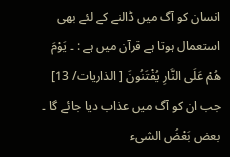انسان کو آگ میں ڈالنے کے لئے بھی استعمال ہوتا ہے قرآن میں ہے : ۔ يَوْمَ هُمْ عَلَى النَّارِ يُفْتَنُونَ [ الذاریات/ 13] جب ان کو آگ میں عذاب دیا جائے گا ۔ بعض بَعْضُ الشیء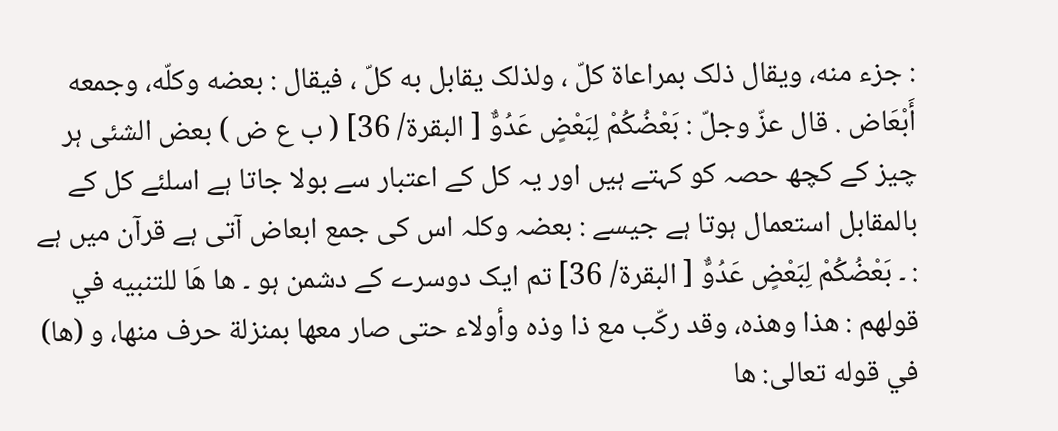: جزء منه، ويقال ذلک بمراعاة كلّ ، ولذلک يقابل به كلّ ، فيقال : بعضه وكلّه، وجمعه أَبْعَاض . قال عزّ وجلّ : بَعْضُكُمْ لِبَعْضٍ عَدُوٌّ [ البقرة/ 36] ( ب ع ض ) بعض الشئی ہر چیز کے کچھ حصہ کو کہتے ہیں اور یہ کل کے اعتبار سے بولا جاتا ہے اسلئے کل کے بالمقابل استعمال ہوتا ہے جیسے : بعضہ وکلہ اس کی جمع ابعاض آتی ہے قرآن میں ہے : ۔ بَعْضُكُمْ لِبَعْضٍ عَدُوٌّ [ البقرة/ 36] تم ایک دوسرے کے دشمن ہو ۔ ها هَا للتنبيه في قولهم : هذا وهذه، وقد ركّب مع ذا وذه وأولاء حتی صار معها بمنزلة حرف منها، و (ها) في قوله تعالی: ها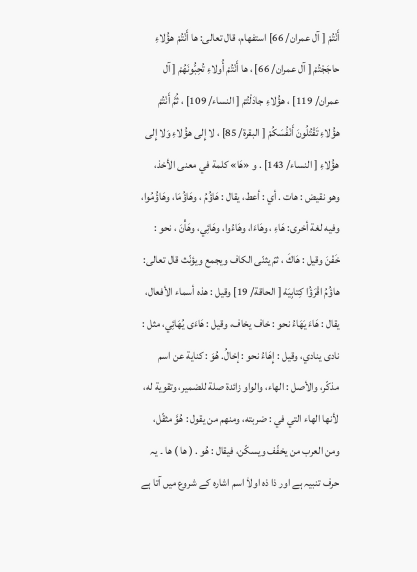أَنْتُمْ [ آل عمران/ 66] استفهام، قال تعالی: ها أَنْتُمْ هؤُلاءِ حاجَجْتُمْ [ آل عمران/ 66] ، ها أَنْتُمْ أُولاءِ تُحِبُّونَهُمْ [ آل عمران/ 119] ، هؤُلاءِ جادَلْتُمْ [ النساء/ 109] ، ثُمَّ أَنْتُمْ هؤُلاءِ تَقْتُلُونَ أَنْفُسَكُمْ [ البقرة/ 85] ، لا إِلى هؤُلاءِ وَلا إِلى هؤُلاءِ [ النساء/ 143] . و «هَا» كلمة في معنی الأخذ، وهو نقیض : هات . أي : أعط، يقال : هَاؤُمُ ، وهَاؤُمَا، وهَاؤُمُوا، وفيه لغة أخری: هَاءِ ، وهَاءَا، وهَاءُوا، وهَائِي، وهَأْنَ ، نحو : خَفْنَ وقیل : هَاكَ ، ثمّ يثنّى الکاف ويجمع ويؤنّث قال تعالی: هاؤُمُ اقْرَؤُا كِتابِيَهْ [ الحاقة/ 19] وقیل : هذه أسماء الأفعال، يقال : هَاءَ يَهَاءُ نحو : خاف يخاف، وقیل : هَاءَى يُهَائِي، مثل : نادی ينادي، وقیل : إِهَاءُ نحو : إخالُ. هُوَ : كناية عن اسم مذكّر، والأصل : الهاء، والواو زائدة صلة للضمیر، وتقوية له، لأنها الهاء التي في : ضربته، ومنهم من يقول : هُوَّ مثقّل، ومن العرب من يخفّف ويسكّن، فيقال : هُو . ( ھا ) ھا ۔ یہ حرف تنبیہ ہے اور ذا ذہ اولاٰ اسم اشارہ کے شروع میں آتا ہے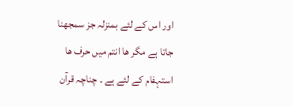اور اس کے لئے بمنزلہ جز سمجھنا جاتا ہے مگر ھا انتم میں حرف ھا استہفام کے لئے ہے ۔ چناچہ قرآن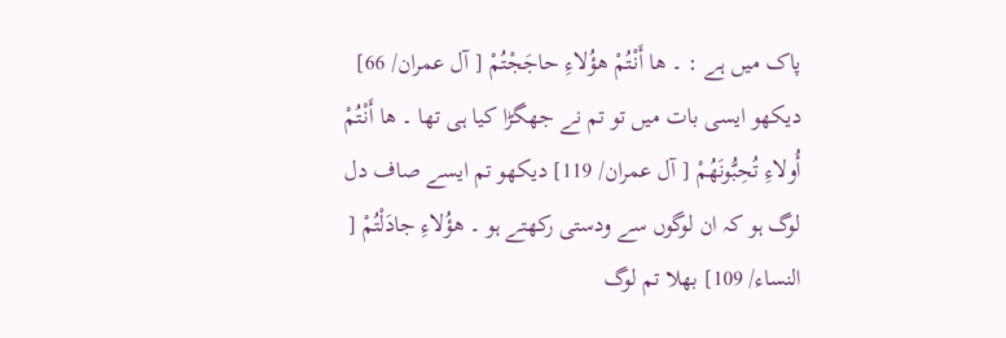پاک میں ہے : ۔ ها أَنْتُمْ هؤُلاءِ حاجَجْتُمْ [ آل عمران/ 66] دیکھو ایسی بات میں تو تم نے جھگڑا کیا ہی تھا ۔ ها أَنْتُمْ أُولاءِ تُحِبُّونَهُمْ [ آل عمران/ 119] دیکھو تم ایسے صاف دل لوگ ہو کہ ان لوگوں سے ودستی رکھتے ہو ۔ هؤُلاءِ جادَلْتُمْ [ النساء/ 109] بھلا تم لوگ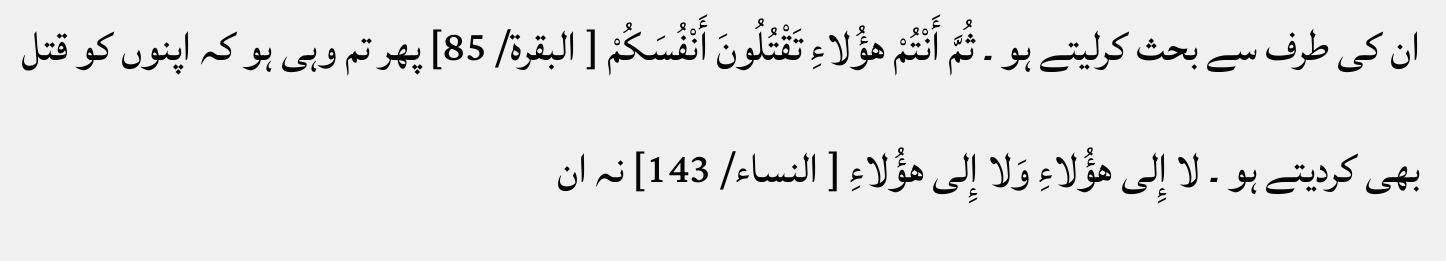ان کی طرف سے بحث کرلیتے ہو ۔ ثُمَّ أَنْتُمْ هؤُلاءِ تَقْتُلُونَ أَنْفُسَكُمْ [ البقرة/ 85] پھر تم وہی ہو کہ اپنوں کو قتل بھی کردیتے ہو ۔ لا إِلى هؤُلاءِ وَلا إِلى هؤُلاءِ [ النساء/ 143] نہ ان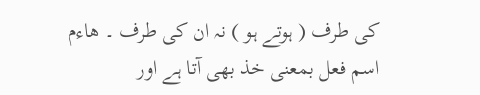کی طرف ( ہوتے ہو ) نہ ان کی طرف ۔ ھاءم اسم فعل بمعنی خذ بھی آتا ہے اور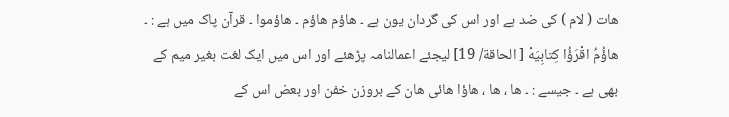ھات ( لام ) کی ضد ہے اور اس کی گردان یون ہے ۔ ھاؤم ھاؤم ۔ ھاؤموا ۔ قرآن پاک میں ہے : ۔ هاؤُمُ اقْرَؤُا كِتابِيَهْ [ الحاقة/ 19] لیجئے اعمالنامہ پڑھئے اور اس میں ایک لغت بغیر میم کے بھی ہے ۔ جیسے : ۔ ھا ، ھا ، ھاؤا ھائی ھان کے بروزن خفن اور بعض اس کے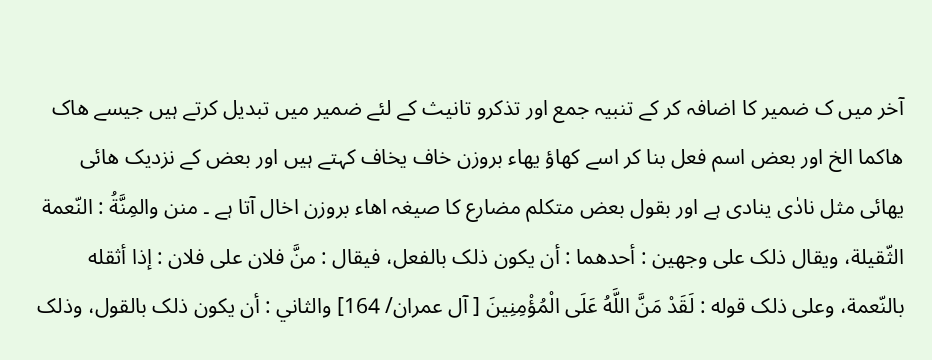آخر میں ک ضمیر کا اضافہ کر کے تنبیہ جمع اور تذکرو تانیث کے لئے ضمیر میں تبدیل کرتے ہیں جیسے ھاک ھاکما الخ اور بعض اسم فعل بنا کر اسے کھاؤ یھاء بروزن خاف یخاف کہتے ہیں اور بعض کے نزدیک ھائی یھائی مثل نادٰی ینادی ہے اور بقول بعض متکلم مضارع کا صیغہ اھاء بروزن اخال آتا ہے ۔ منن والمِنَّةُ : النّعمة الثّقيلة، ويقال ذلک علی وجهين : أحدهما : أن يكون ذلک بالفعل، فيقال : منَّ فلان علی فلان : إذا أثقله بالنّعمة، وعلی ذلک قوله : لَقَدْ مَنَّ اللَّهُ عَلَى الْمُؤْمِنِينَ [ آل عمران/ 164] والثاني : أن يكون ذلک بالقول، وذلک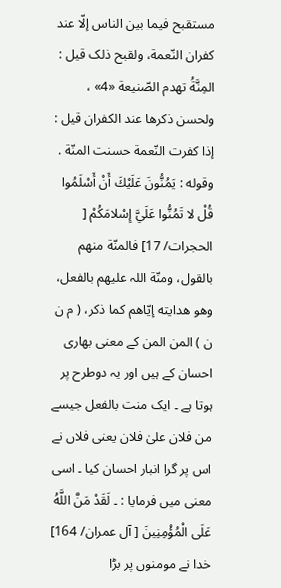مستقبح فيما بين الناس إلّا عند کفران النّعمة، ولقبح ذلک قيل : المِنَّةُ تهدم الصّنيعة «4» ، ولحسن ذكرها عند الکفران قيل : إذا کفرت النّعمة حسنت المنّة . وقوله : يَمُنُّونَ عَلَيْكَ أَنْ أَسْلَمُوا قُلْ لا تَمُنُّوا عَلَيَّ إِسْلامَكُمْ [ الحجرات/ 17] فالمنّة منهم بالقول، ومنّة اللہ عليهم بالفعل، وهو هدایته إيّاهم كما ذكر، ( م ن ن ) المن المن کے معنی بھاری احسان کے ہیں اور یہ دوطرح پر ہوتا ہے ۔ ایک منت بالفعل جیسے من فلان علیٰ فلان یعنی فلاں نے اس پر گرا انبار احسان کیا ۔ اسی معنی میں فرمایا : ۔ لَقَدْ مَنَّ اللَّهُ عَلَى الْمُؤْمِنِينَ [ آل عمران/ 164] خدا نے مومنوں پر بڑا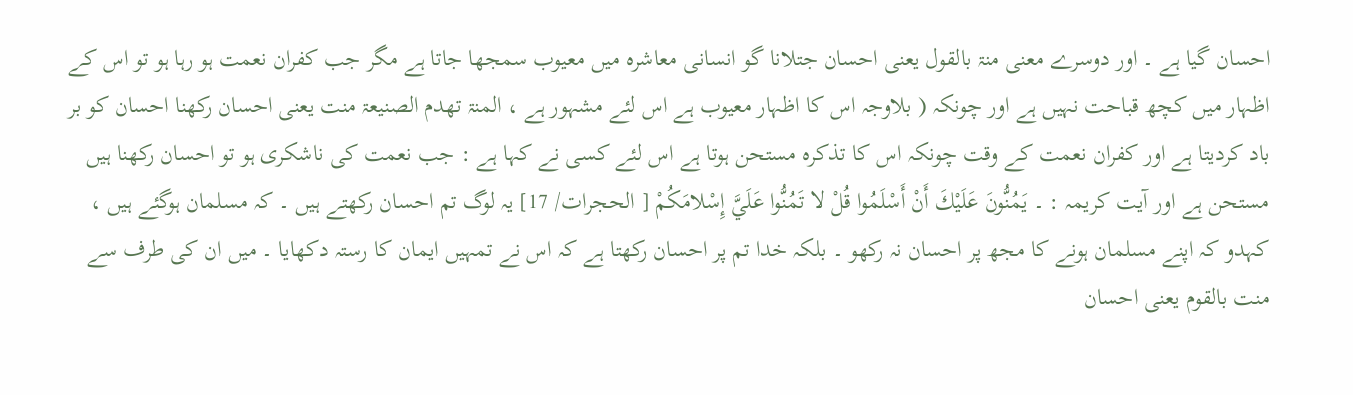احسان گیا ہے ۔ اور دوسرے معنی منۃ بالقول یعنی احسان جتلانا گو انسانی معاشرہ میں معیوب سمجھا جاتا ہے مگر جب کفران نعمت ہو رہا ہو تو اس کے اظہار میں کچھ قباحت نہیں ہے اور چونکہ ( بلاوجہ اس کا اظہار معیوب ہے اس لئے مشہور ہے ، المنۃ تھدم الصنیعۃ منت یعنی احسان رکھنا احسان کو بر باد کردیتا ہے اور کفران نعمت کے وقت چونکہ اس کا تذکرہ مستحن ہوتا ہے اس لئے کسی نے کہا ہے : جب نعمت کی ناشکری ہو تو احسان رکھنا ہیں مستحن ہے اور آیت کریمہ : ۔ يَمُنُّونَ عَلَيْكَ أَنْ أَسْلَمُوا قُلْ لا تَمُنُّوا عَلَيَّ إِسْلامَكُمْ [ الحجرات/ 17] یہ لوگ تم احسان رکھتے ہیں ۔ کہ مسلمان ہوگئے ہیں ، کہدو کہ اپنے مسلمان ہونے کا مجھ پر احسان نہ رکھو ۔ بلکہ خدا تم پر احسان رکھتا ہے کہ اس نے تمہیں ایمان کا رستہ دکھایا ۔ میں ان کی طرف سے منت بالقوم یعنی احسان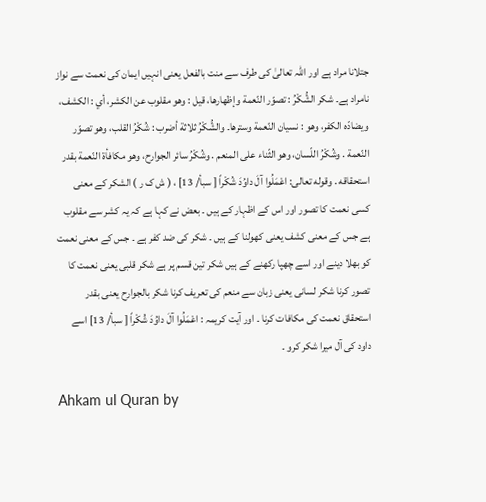جتلانا مراد ہے اور اللہ تعالیٰ کی طرف سے منت بالفعل یعنی انہیں ایمان کی نعمت سے نواز نامراد ہے۔ شكر الشُّكْرُ : تصوّر النّعمة وإظهارها، قيل : وهو مقلوب عن الکشر، أي : الکشف، ويضادّه الکفر، وهو : نسیان النّعمة وسترها۔ والشُّكْرُ ثلاثة أضرب : شُكْرُ القلب، وهو تصوّر النّعمة . وشُكْرُ اللّسان، وهو الثّناء علی المنعم . وشُكْرُ سائر الجوارح، وهو مکافأة النّعمة بقدر استحقاقه . وقوله تعالی: اعْمَلُوا آلَ داوُدَ شُكْراً [ سبأ/ 13] ، ( ش ک ر ) الشکر کے معنی کسی نعمت کا تصور اور اس کے اظہار کے ہیں ۔ بعض نے کہا ہے کہ یہ کشر سے مقلوب ہے جس کے معنی کشف یعنی کھولنا کے ہیں ۔ شکر کی ضد کفر ہے ۔ جس کے معنی نعمت کو بھلا دینے اور اسے چھپا رکھنے کے ہیں شکر تین قسم پر ہے شکر قلبی یعنی نعمت کا تصور کرنا شکر لسانی یعنی زبان سے منعم کی تعریف کرنا شکر بالجوارح یعنی بقدر استحقاق نعمت کی مکافات کرنا ۔ اور آیت کریمہ : اعْمَلُوا آلَ داوُدَ شُكْراً [ سبأ/ 13] اسے داود کی آل میرا شکر کرو ۔

Ahkam ul Quran by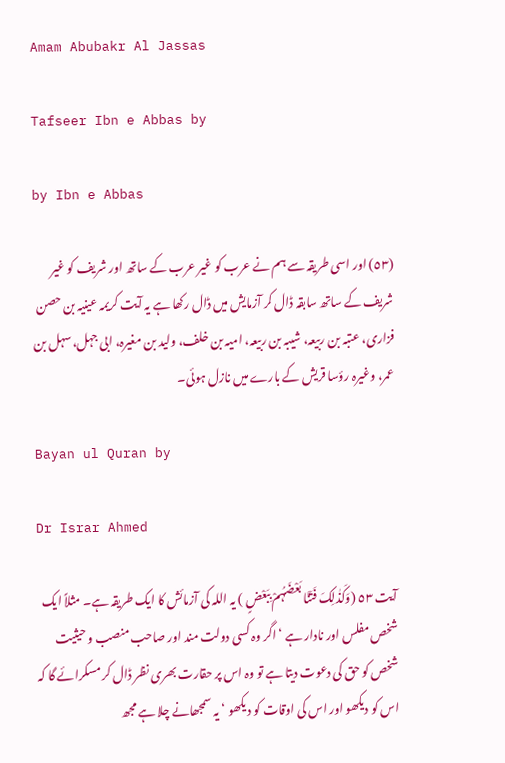Amam Abubakr Al Jassas

Tafseer Ibn e Abbas by

by Ibn e Abbas

(٥٣) اور اسی طریقہ سے ہم نے عرب کو غیر عرب کے ساتھ اور شریف کو غیر شریف کے ساتھ سابقہ ڈال کر آزمایش میں ڈال رکھا ہے یہ آیت کریمہ عینیہ بن حصن فزاری، عتبہ بن ربیعہ، شیبہ بن ربیعہ، امیہ بن خلف، ولید بن مغیرہ، ابی جہل، سہل بن عمر، وغیرہ رؤسا قریش کے بارے میں نازل ہوئی۔

Bayan ul Quran by

Dr Israr Ahmed

آیت ٥٣ (وَکَذٰلِکَ فَتَنَّا بَعْضَہُمْ بِبَعْضٍ ) یہ اللہ کی آزمائش کا ایک طریقہ ہے۔ مثلاً ایک شخص مفلس اور نادار ہے ‘ اگر وہ کسی دولت مند اور صاحب منصب و حیثیت شخص کو حق کی دعوت دیتا ہے تو وہ اس پر حقارت بھری نظر ڈال کر مسکرائے گا کہ اس کو دیکھو اور اس کی اوقات کو دیکھو ‘ یہ سمجھانے چلا ہے مجھ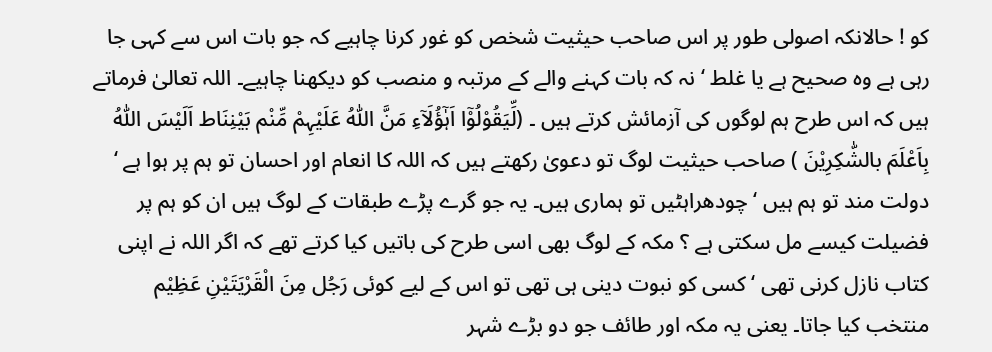کو ! حالانکہ اصولی طور پر اس صاحب حیثیت شخص کو غور کرنا چاہیے کہ جو بات اس سے کہی جا رہی ہے وہ صحیح ہے یا غلط ‘ نہ کہ بات کہنے والے کے مرتبہ و منصب کو دیکھنا چاہیے۔ اللہ تعالیٰ فرماتے ہیں کہ اس طرح ہم لوگوں کی آزمائش کرتے ہیں ۔ (لِّیَقُوْلُوْٓا اَہٰٓؤُلَآءِ مَنَّ اللّٰہُ عَلَیْہِمْ مِّنْم بَیْنِنَاط اَلَیْسَ اللّٰہُ بِاَعْلَمَ بالشّٰکِرِیْنَ ) صاحب حیثیت لوگ تو دعویٰ رکھتے ہیں کہ اللہ کا انعام اور احسان تو ہم پر ہوا ہے ‘ دولت مند تو ہم ہیں ‘ چودھراہٹیں تو ہماری ہیں۔ یہ جو گرے پڑے طبقات کے لوگ ہیں ان کو ہم پر فضیلت کیسے مل سکتی ہے ؟ مکہ کے لوگ بھی اسی طرح کی باتیں کیا کرتے تھے کہ اگر اللہ نے اپنی کتاب نازل کرنی تھی ‘ کسی کو نبوت دینی ہی تھی تو اس کے لیے کوئی رَجُل مِنَ الْقَرْیَتَیْنِ عَظِیْم منتخب کیا جاتا۔ یعنی یہ مکہ اور طائف جو دو بڑے شہر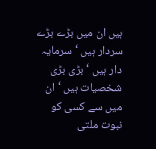ہیں ان میں بڑے بڑے سردار ہیں ‘ سرمایہ دار ہیں ‘ بڑی بڑی شخصیات ہیں ‘ ان میں سے کسی کو نبوت ملتی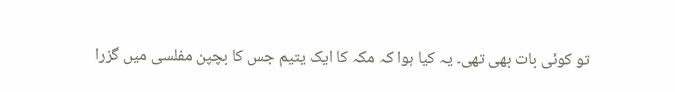تو کوئی بات بھی تھی۔ یہ کیا ہوا کہ مکہ کا ایک یتیم جس کا بچپن مفلسی میں گزرا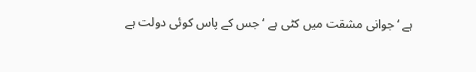ہے ‘ جوانی مشقت میں کٹی ہے ‘ جس کے پاس کوئی دولت ہے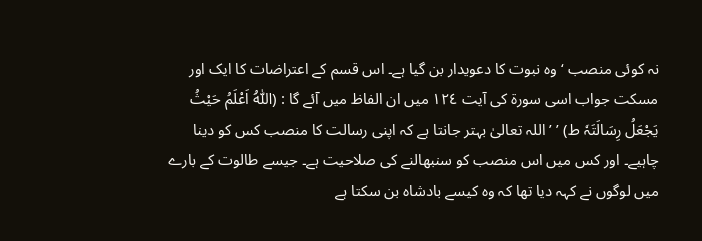نہ کوئی منصب ‘ وہ نبوت کا دعویدار بن گیا ہے۔ اس قسم کے اعتراضات کا ایک اور مسکت جواب اسی سورة کی آیت ١٢٤ میں ان الفاظ میں آئے گا : (اَللّٰہُ اَعْلَمُ حَیْثُ یَجْعَلُ رِسَالَتَہٗ ط) ’ ’ اللہ تعالیٰ بہتر جانتا ہے کہ اپنی رسالت کا منصب کس کو دینا چاہیے۔ اور کس میں اس منصب کو سنبھالنے کی صلاحیت ہے۔ جیسے طالوت کے بارے میں لوگوں نے کہہ دیا تھا کہ وہ کیسے بادشاہ بن سکتا ہے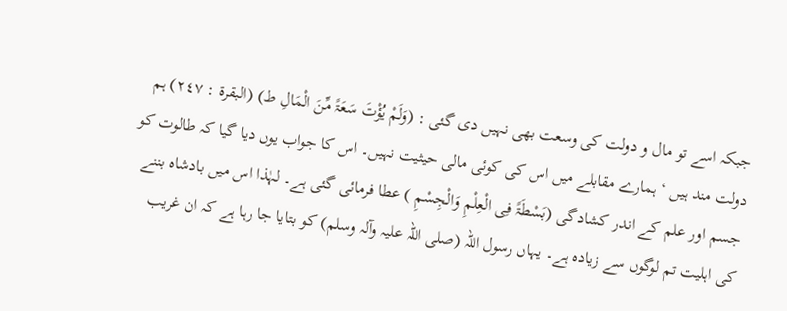جبکہ اسے تو مال و دولت کی وسعت بھی نہیں دی گئی : (وَلَمْ یُؤْتَ سَعَۃً مِّنَ الْمَالِ ط) (البقرۃ : ٢٤٧) ہم دولت مند ہیں ‘ ہمارے مقابلے میں اس کی کوئی مالی حیثیت نہیں۔ اس کا جواب یوں دیا گیا کہ طالوت کو جسم اور علم کے اندر کشادگی (بَسْطَۃً فِی الْعِلْمِ وَالْجِسْمِ ) عطا فرمائی گئی ہے۔ لہٰذا اس میں بادشاہ بننے کی اہلیت تم لوگوں سے زیادہ ہے۔ یہاں رسول اللہ (صلی اللہ علیہ وآلہ وسلم) کو بتایا جا رہا ہے کہ ان غریب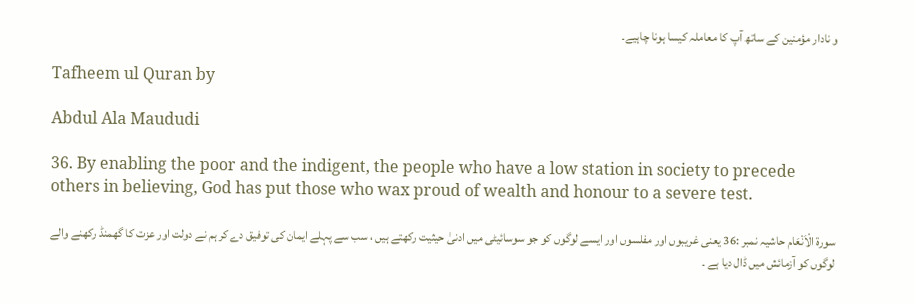و نادار مؤمنین کے ساتھ آپ کا معاملہ کیسا ہونا چاہیے۔

Tafheem ul Quran by

Abdul Ala Maududi

36. By enabling the poor and the indigent, the people who have a low station in society to precede others in believing, God has put those who wax proud of wealth and honour to a severe test.

سورة الْاَنْعَام حاشیہ نمبر :36 یعنی غریبوں اور مفلسوں اور ایسے لوگوں کو جو سوسائیٹی میں ادنیٰ حیثیت رکھتے ہیں ، سب سے پہلے ایمان کی توفیق دے کر ہم نے دولت اور عزت کا گھمنڈ رکھنے والے لوگوں کو آزمائش میں ڈال دیا ہے ۔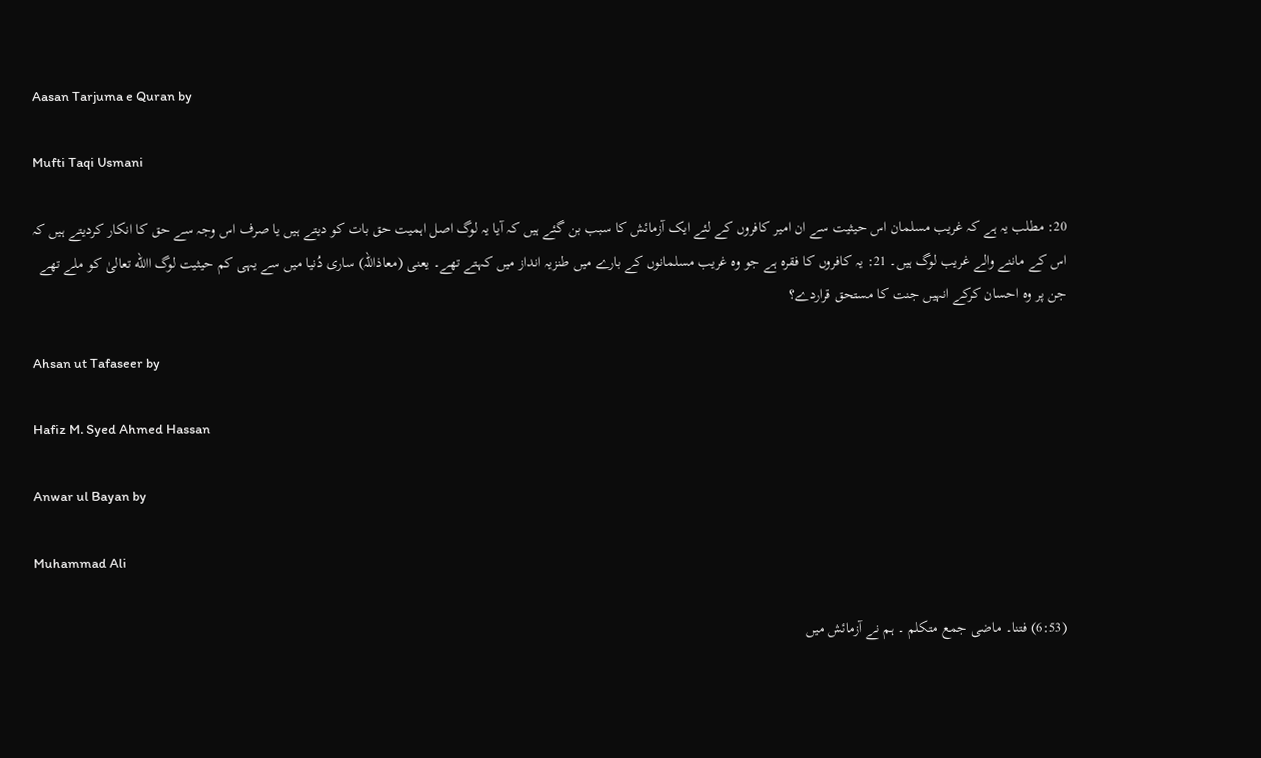Aasan Tarjuma e Quran by

Mufti Taqi Usmani

20: مطلب یہ ہے کہ غریب مسلمان اس حیثیت سے ان امیر کافروں کے لئے ایک آزمائش کا سبب بن گئے ہیں کہ آیا یہ لوگ اصل اہمیت حق بات کو دیتے ہیں یا صرف اس وجہ سے حق کا انکار کردیتے ہیں کہ اس کے ماننے والے غریب لوگ ہیں۔ 21: یہ کافروں کا فقرہ ہے جو وہ غریب مسلمانوں کے بارے میں طنزیہ انداز میں کہتے تھے۔ یعنی (معاذاللہ) ساری دُنیا میں سے یہی کم حیثیت لوگ االله تعالیٰ کو ملے تھے جن پر وہ احسان کرکے انہیں جنت کا مستحق قراردے؟

Ahsan ut Tafaseer by

Hafiz M. Syed Ahmed Hassan

Anwar ul Bayan by

Muhammad Ali

(6:53) فتنا۔ ماضی جمع متکلم ۔ ہم نے آزمائش میں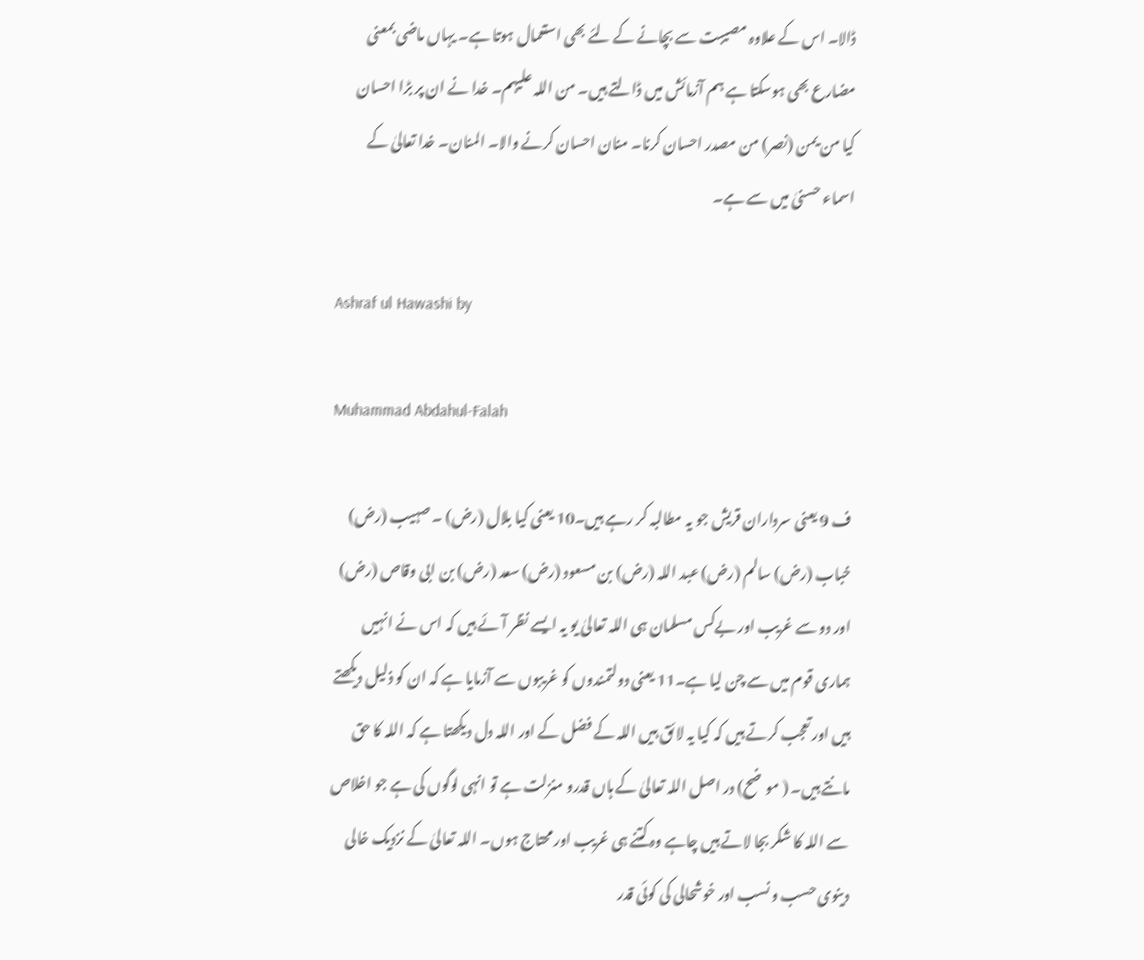ڈالا۔ اس کے علاوہ مصیبت سے بچانے کے لئے بھی استعمال ہوتا ہے۔ یہاں ماضی بمعنی مضارع بھی ہوسکتا ہے ہم آزمائش میں ڈالتے ہیں۔ من اللہ علیہم۔ خدا نے ان پر بڑا احسان کیا من یمن (نصر) من مصدر احسان کرنا۔ منان احسان کرنے والا۔ المنان۔ خدا تعالیٰ کے اسماء حسنیٰ میں سے ہے۔

Ashraf ul Hawashi by

Muhammad Abdahul-Falah

ف 9 یعنی سرداران قریش جو یہ مطالبہ کر رہے ہیں۔10 یعنی کیا بلال (رض) ۔ صہیب (رض) خباب (رض) سالم (رض) عبد اللہ (رض) بن مسعود (رض) سعد (رض) بن ابی وقاص (رض) اور دو سے غریب اور بےکس مسلمان ہی اللہ تعالیٰ یو یہ ایسے نظر آئے ہیں کہ اس نے انہیں ہماری قوم میں سے چن لیا ہے۔11 یعنی دولتمندوں کو غریبوں سے آزمایا ہے کہ ان کو ذلیل دیکھتے ہیں اور تعجب کرتے ہیں کہ کیا یہ لا ئق ہیں اللہ کے فضل کے اور اللہ دل دیکھتا ہے کہ اللہ کا حق مانتے ہیں۔ ( موضح) در اصل اللہ تعالیٰ کے ہاں قدرو منزلت ہے تو انہی لوگوں کی ہے جو اخلاص سے اللہ کا شکر بجا لاتے ہیں چاہے وہ کتنے ہی غریب اور محتاج ہوں۔ اللہ تعالیٰ کے نزدیک خالی دینوی حسب و نسب اور خوشحالی کی کوئی قدر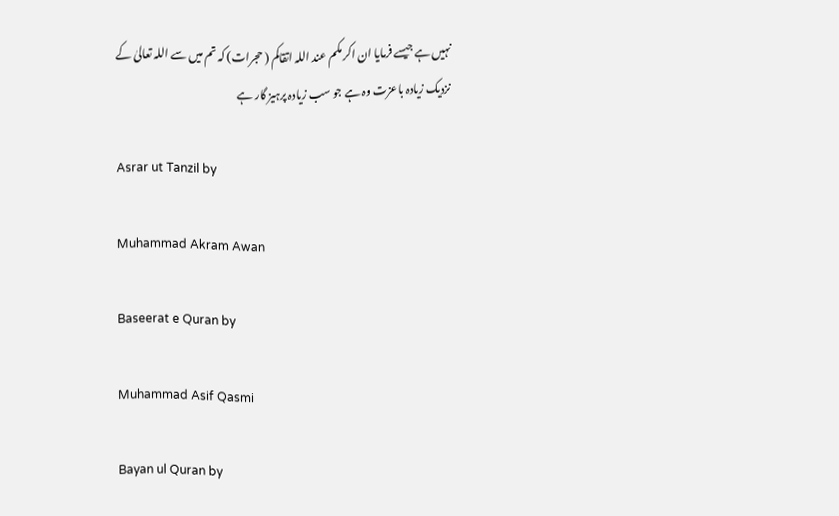نہیں ہے جیسے فرمایا ان اکر مکم عند اللہ اتقاکم ( حجرات) کہ تم میں سے اللہ تعالیٰ کے نزدیک زیادہ باعزت وہ ہے جو سب زیادہ پرہیز گار ہے

Asrar ut Tanzil by

Muhammad Akram Awan

Baseerat e Quran by

Muhammad Asif Qasmi

Bayan ul Quran by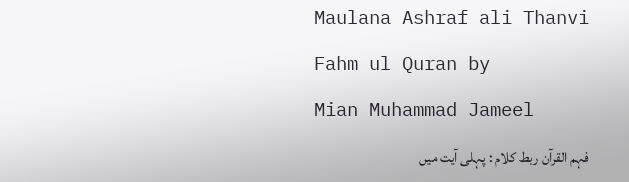Maulana Ashraf ali Thanvi

Fahm ul Quran by

Mian Muhammad Jameel

فہم القرآن ربط کلام : پہلی آیت میں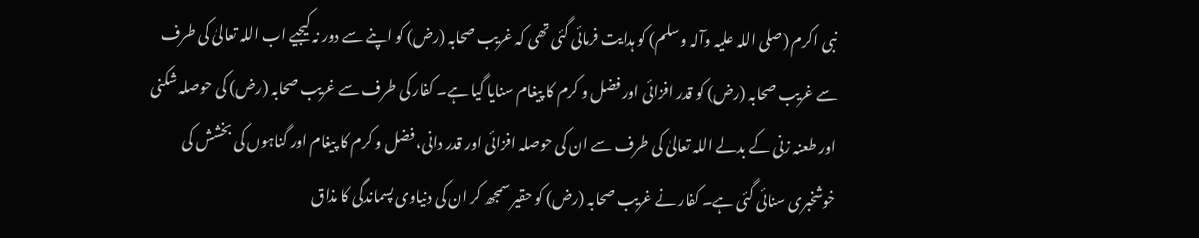نبی اکرم (صلی اللہ علیہ وآلہ وسلم) کو ہدایت فرمائی گئی تھی کہ غریب صحابہ (رض) کو اپنے سے دور نہ کیجیے اب اللہ تعالیٰ کی طرف سے غریب صحابہ (رض) کو قدر افزائی اور فضل و کرم کا پیغام سنایا گیا ہے۔ کفار کی طرف سے غریب صحابہ (رض) کی حوصلہ شکنی اور طعنہ زنی کے بدلے اللہ تعالیٰ کی طرف سے ان کی حوصلہ افزائی اور قدر دانی، فضل و کرم کا پیغام اور گناہوں کی بخشش کی خوشخبری سنائی گئی ہے۔ کفار نے غریب صحابہ (رض) کو حقیر سمجھ کر ان کی دنیاوی پسماندگی کا مذاق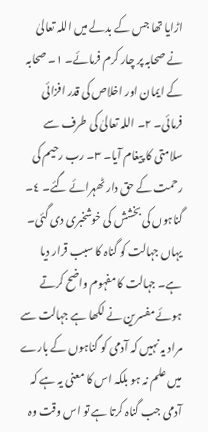اڑایا تھا جس کے بدلے میں اللہ تعالیٰ نے صحابہ پر چار کرم فرمائے۔ ١۔ صحابہ کے ایمان اور اخلاص کی قدر افزائی فرمائی۔ ٢۔ اللہ تعالیٰ کی طرف سے سلامتی کا پیغام آیا۔ ٣۔ رب رحیم کی رحمت کے حق دار ٹھہرائے گئے۔ ٤۔ گناہوں کی بخشش کی خوشخبری دی گئی۔ یہاں جہالت کو گناہ کا سبب قرار دیا ہے۔ جہالت کا مفہوم واضح کرتے ہوئے مفسرین نے لکھا ہے جہالت سے مراد یہ نہیں کہ آدمی کو گناہوں کے بارے میں علم نہ ہو بلکہ اس کا معنی یہ ہے کہ آدمی جب گناہ کرتا ہے تو اس وقت وہ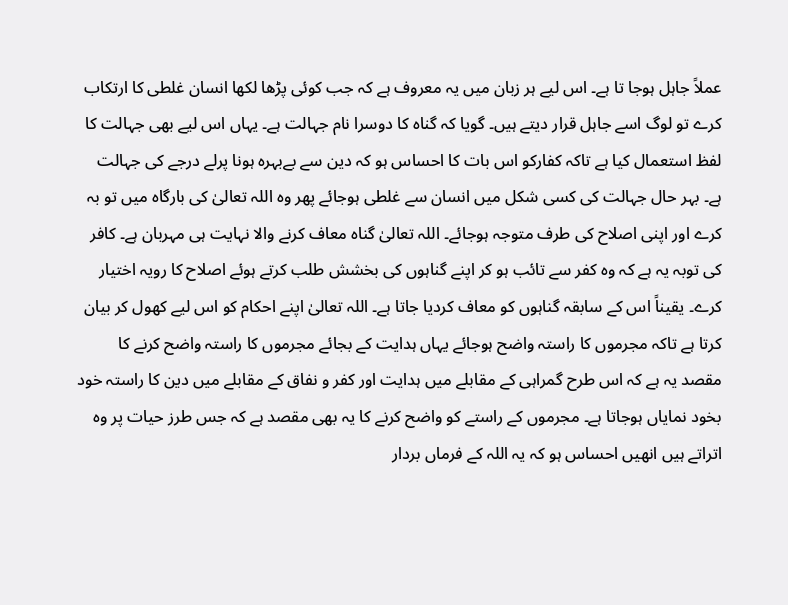عملاً جاہل ہوجا تا ہے۔ اس لیے ہر زبان میں یہ معروف ہے کہ جب کوئی پڑھا لکھا انسان غلطی کا ارتکاب کرے تو لوگ اسے جاہل قرار دیتے ہیں۔ گویا کہ گناہ کا دوسرا نام جہالت ہے۔ یہاں اس لیے بھی جہالت کا لفظ استعمال کیا ہے تاکہ کفارکو اس بات کا احساس ہو کہ دین سے بےبہرہ ہونا پرلے درجے کی جہالت ہے۔ بہر حال جہالت کی کسی شکل میں انسان سے غلطی ہوجائے پھر وہ اللہ تعالیٰ کی بارگاہ میں تو بہ کرے اور اپنی اصلاح کی طرف متوجہ ہوجائے۔ اللہ تعالیٰ گناہ معاف کرنے والا نہایت ہی مہربان ہے۔ کافر کی توبہ یہ ہے کہ وہ کفر سے تائب ہو کر اپنے گناہوں کی بخشش طلب کرتے ہوئے اصلاح کا رویہ اختیار کرے۔ یقیناً اس کے سابقہ گناہوں کو معاف کردیا جاتا ہے۔ اللہ تعالیٰ اپنے احکام کو اس لیے کھول کر بیان کرتا ہے تاکہ مجرموں کا راستہ واضح ہوجائے یہاں ہدایت کے بجائے مجرموں کا راستہ واضح کرنے کا مقصد یہ ہے کہ اس طرح گمراہی کے مقابلے میں ہدایت اور کفر و نفاق کے مقابلے میں دین کا راستہ خود بخود نمایاں ہوجاتا ہے۔ مجرموں کے راستے کو واضح کرنے کا یہ بھی مقصد ہے کہ جس طرز حیات پر وہ اتراتے ہیں انھیں احساس ہو کہ یہ اللہ کے فرماں بردار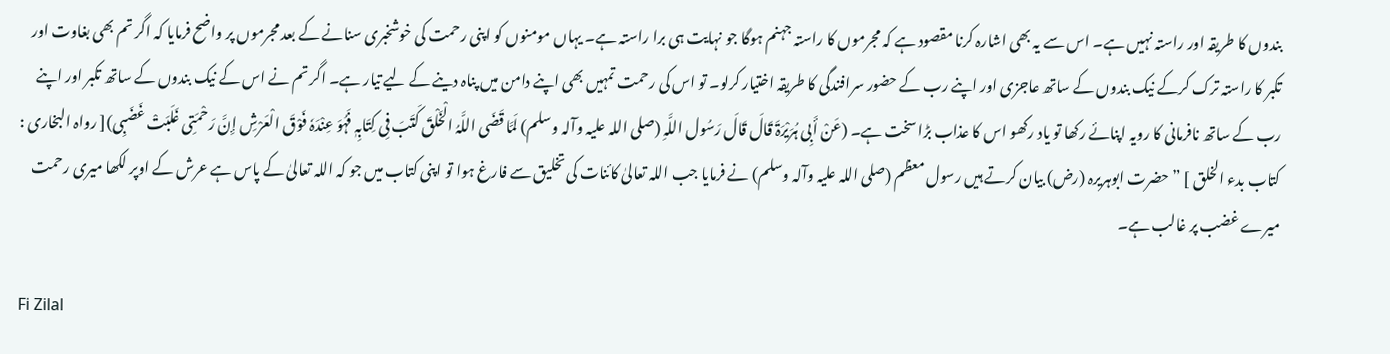بندوں کا طریقہ اور راستہ نہیں ہے۔ اس سے یہ بھی اشارہ کرنا مقصود ہے کہ مجرموں کا راستہ جہنم ہوگا جو نہایت ہی برا راستہ ہے۔ یہاں مومنوں کو اپنی رحمت کی خوشخبری سنانے کے بعد مجرموں پر واضح فرمایا کہ اگر تم بھی بغاوت اور تکبر کا راستہ ترک کرکے نیک بندوں کے ساتھ عاجزی اور اپنے رب کے حضور سرافندگی کا طریقہ اختیار کرلو۔ تو اس کی رحمت تمہیں بھی اپنے دامن میں پناہ دینے کے لیے تیار ہے۔ اگر تم نے اس کے نیک بندوں کے ساتھ تکبر اور اپنے رب کے ساتھ نافرمانی کا رویہ اپنائے رکھا تو یاد رکھو اس کا عذاب بڑا سخت ہے۔ (عَنْ أَبِی ہُرَیْرَۃَ قَالَ قَالَ رَسُول اللَّہِ (صلی اللہ علیہ وآلہ وسلم) لَمَّا قَضَی اللَّہُ الْخَلْقَ کَتَبَ فِی کِتَابِہٖ فَہُوَ عِنْدَہٗ فَوْقَ الْعَرْشِ إِنَّ رَحْمَتِی غَلَبَتْ غَضَبِی)[ رواہ البخاری : کتاب بدء الخلق ] ” حضرت ابوہریرہ (رض) بیان کرتے ہیں رسول معظم (صلی اللہ علیہ وآلہ وسلم) نے فرمایا جب اللہ تعالیٰ کائنات کی تخلیق سے فارغ ہوا تو اپنی کتاب میں جو کہ اللہ تعالیٰ کے پاس ہے عرش کے اوپر لکھا میری رحمت میرے غضب پر غالب ہے۔

Fi Zilal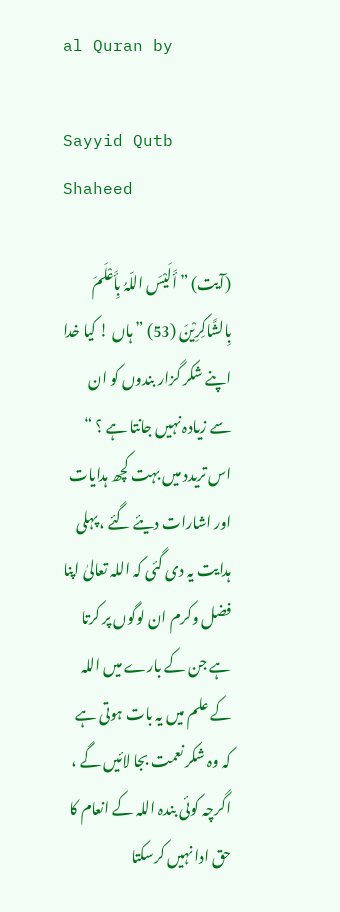al Quran by

Sayyid Qutb Shaheed

(آیت) ” أَلَیْسَ اللّہُ بِأَعْلَمَ بِالشَّاکِرِیْنَ (53) ” ہاں ! کیا خدا اپنے شکر گزار بندوں کو ان سے زیادہ نہیں جانتا ہے ؟ “ اس تریدد میں بہت کچھ ہدایات اور اشارات دیئے گئے ، پہلی ہدایت یہ دی گئی کہ اللہ تعالیٰ اپنا فضل وکرم ان لوگوں پر کرتا ہے جن کے بارے میں اللہ کے علم میں یہ بات ہوتی ہے کہ وہ شکر نعمت بجا لائیں گے ، اگرچہ کوئی بندہ اللہ کے انعام کا حق ادا نہیں کرسکتا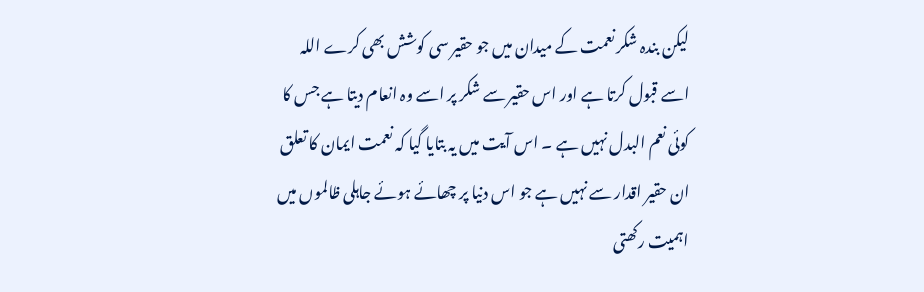لیکن بندہ شکر نعمت کے میدان میں جو حقیر سی کوشش بھی کرے اللہ اسے قبول کرتا ہے اور اس حقیر سے شکر پر اسے وہ انعام دیتا ہے جس کا کوئی نعم البدل نہیں ہے ۔ اس آیت میں یہ بتایا گیا کہ نعمت ایمان کا تعلق ان حقیر اقدار سے نہیں ہے جو اس دنیا پر چھائے ہوئے جاہلی ظالموں میں اہمیت رکھتی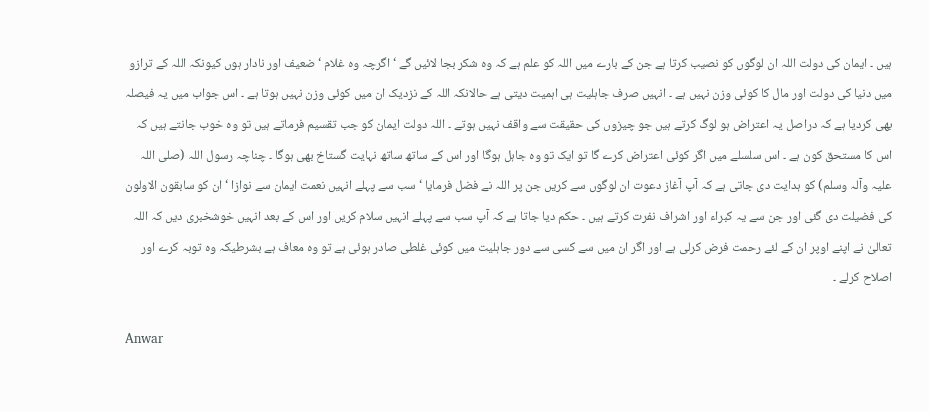ہیں ۔ ایمان کی دولت اللہ ان لوگوں کو نصیب کرتا ہے جن کے بارے میں اللہ کو علم ہے کہ وہ شکر بجا لائیں گے ‘ اگرچہ وہ غلام ‘ ضعیف اور نادار ہوں کیونکہ اللہ کے ترازو میں دنیا کی دولت اور مال کا کوئی وزن نہیں ہے ۔ انہیں صرف جاہلیت ہی اہمیت دیتی ہے حالانکہ اللہ کے نزدیک ان میں کوئی وزن نہیں ہوتا ہے ۔ اس جواب میں یہ فیصلہ بھی کردیا ہے کہ دراصل یہ اعتراض ہو لوگ کرتے ہیں جو چیزوں کی حقیقت سے واقف نہیں ہوتے ۔ اللہ دولت ایمان کو جب تقسیم فرماتے ہیں تو وہ خوب جانتے ہیں کہ اس کا مستحق کون ہے ۔ اس سلسلے میں اگر کوئی اعتراض کرے گا تو ایک تو وہ جاہل ہوگا اور اس کے ساتھ ساتھ نہایت گستاخ بھی ہوگا ۔ چناچہ رسول اللہ (صلی اللہ علیہ وآلہ وسلم) کو ہدایت دی جاتی ہے کہ آپ آغاز دعوت ان لوگوں سے کریں جن پر اللہ نے فضل فرمایا ‘ سب سے پہلے انہیں نعمت ایمان سے نوازا ‘ ان کو سابقون الاولون کی فضیلت دی گئی اور جن سے یہ کبراء اور اشراف نفرت کرتے ہیں ۔ حکم دیا جاتا ہے کہ آپ سب سے پہلے انہیں سلام کریں اور اس کے بعد انہیں خوشخبری دیں کہ اللہ تعالیٰ نے اپنے اوپر ان کے لئے رحمت فرض کرلی ہے اور اگر ان میں سے کسی سے دور جاہلیت میں کوئی غلطی صادر ہوئی ہے تو وہ معاف ہے بشرطیکہ وہ توبہ کرے اور اصلاح کرلے ۔

Anwar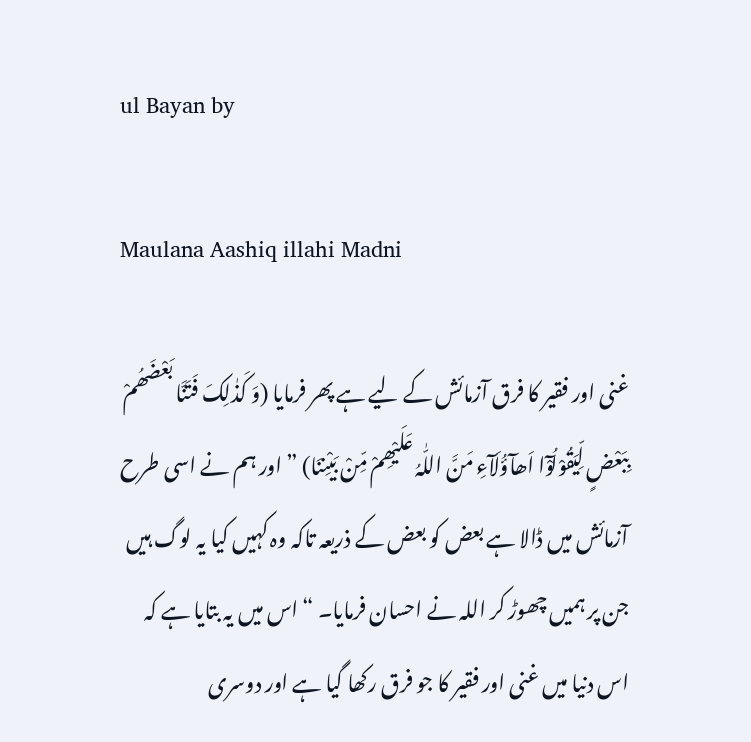ul Bayan by

Maulana Aashiq illahi Madni

غنی اور فقیر کا فرق آزمائش کے لیے ہے پھر فرمایا (وَ کَذٰلِکَ فَتَنَّا بَعْضَھُمْ بِبَعْضٍ لِّیَقُوْلُوْٓا اَھآؤُلَآءِ مَنَّ اللّٰہُ عَلَیْھِمْ مِّنْ بَیْنِنَا) ” اور ہم نے اسی طرح آزمائش میں ڈالا ہے بعض کو بعض کے ذریعہ تاکہ وہ کہیں کیا یہ لوگ ہیں جن پر ہمیں چھوڑ کر اللہ نے احسان فرمایا۔ “ اس میں یہ بتایا ہے کہ اس دنیا میں غنی اور فقیر کا جو فرق رکھا گیا ہے اور دوسری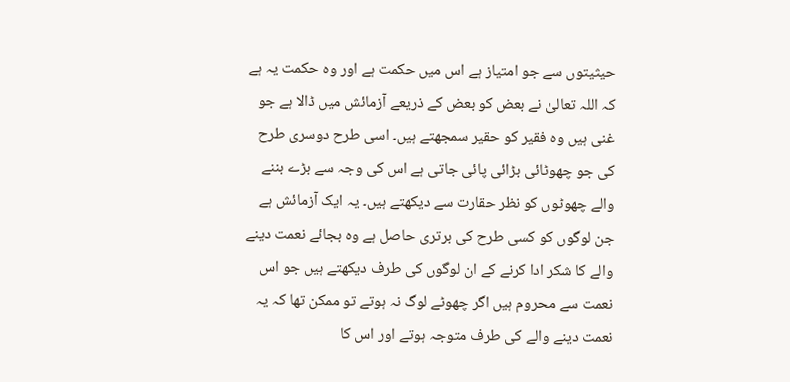حیثیتوں سے جو امتیاز ہے اس میں حکمت ہے اور وہ حکمت یہ ہے کہ اللہ تعالیٰ نے بعض کو بعض کے ذریعے آزمائش میں ڈالا ہے جو غنی ہیں وہ فقیر کو حقیر سمجھتے ہیں۔ اسی طرح دوسری طرح کی جو چھوٹائی بڑائی پائی جاتی ہے اس کی وجہ سے بڑے بننے والے چھوٹوں کو نظر حقارت سے دیکھتے ہیں۔ یہ ایک آزمائش ہے جن لوگوں کو کسی طرح کی برتری حاصل ہے وہ بجائے نعمت دینے والے کا شکر ادا کرنے کے ان لوگوں کی طرف دیکھتے ہیں جو اس نعمت سے محروم ہیں اگر چھوٹے لوگ نہ ہوتے تو ممکن تھا کہ یہ نعمت دینے والے کی طرف متوجہ ہوتے اور اس کا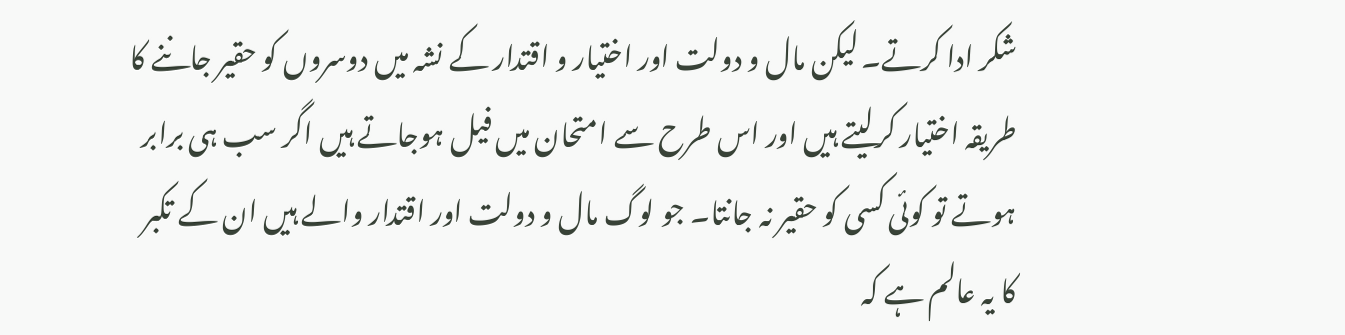شکر ادا کرتے۔ لیکن مال و دولت اور اختیار و اقتدار کے نشہ میں دوسروں کو حقیر جاننے کا طریقہ اختیار کرلیتے ہیں اور اس طرح سے امتحان میں فیل ہوجاتے ہیں اگر سب ہی برابر ہوتے تو کوئی کسی کو حقیر نہ جانتا۔ جو لوگ مال و دولت اور اقتدار والے ہیں ان کے تکبر کا یہ عالم ہے کہ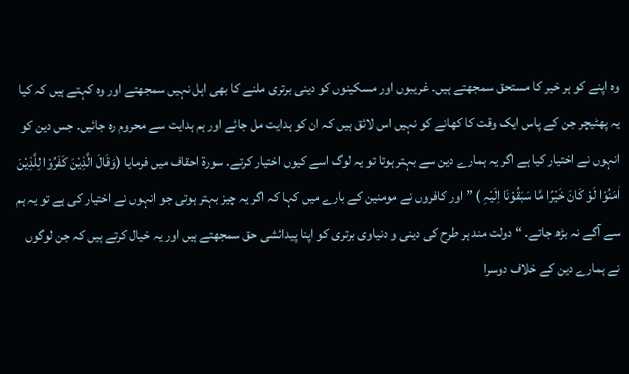وہ اپنے کو ہر خیر کا مستحق سمجھتے ہیں۔ غریبوں اور مسکینوں کو دینی برتری ملنے کا بھی اہل نہیں سمجھتے اور وہ کہتے ہیں کہ کیا یہ پھٹیچر جن کے پاس ایک وقت کا کھانے کو نہیں اس لائق ہیں کہ ان کو ہدایت مل جائے اور ہم ہدایت سے محروم رہ جائیں۔ جس دین کو انہوں نے اختیار کیا ہے اگر یہ ہمارے دین سے بہتر ہوتا تو یہ لوگ اسے کیوں اختیار کرتے۔ سورة احقاف میں فرمایا (وَقَالَ الَّذِیْنَ کَفَرُوْا لِلَّذِیْنَ اٰمَنُوْا لَوْ کَانَ خَیْرًا مَّا سَبَقُوْنَا اِلَیْہِ ) ” اور کافروں نے مومنین کے بارے میں کہا کہ اگر یہ چیز بہتر ہوتی جو انہوں نے اختیار کی ہے تو یہ ہم سے آگے نہ بڑھ جاتے۔ “ دولت مند ہر طرح کی دینی و دنیاوی برتری کو اپنا پیدائشی حق سمجھتے ہیں اور یہ خیال کرتے ہیں کہ جن لوگوں نے ہمارے دین کے خلاف دوسرا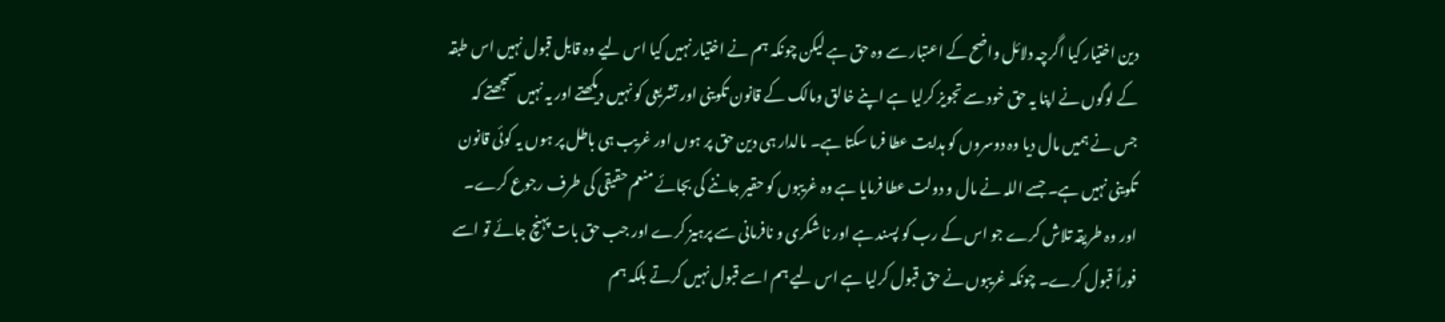دین اختیار کیا اگرچہ دلائل واضح کے اعتبار سے وہ حق ہے لیکن چونکہ ہم نے اختیار نہیں کیا اس لیے وہ قابل قبول نہیں اس طبقہ کے لوگوں نے اپنا یہ حق خود سے تجویز کرلیا ہے اپنے خالق ومالک کے قانون تکوینی اور تشریعی کو نہیں دیکھتے اور یہ نہیں سمجھتے کہ جس نے ہمیں مال دیا وہ دوسروں کو ہدایت عطا فرما سکتا ہے۔ مالدار ہی دین حق پر ہوں اور غریب ہی باطل پر ہوں یہ کوئی قانون تکوینی نہیں ہے۔ جسے اللہ نے مال و دولت عطا فرمایا ہے وہ غریبوں کو حقیر جاننے کی بجائے منعم حقیقی کی طرف رجوع کرے۔ اور وہ طریقہ تلاش کرے جو اس کے رب کو پسند ہے اور نا شکری و نافرمانی سے پرہیز کرے اور جب حق بات پہنچ جائے تو اسے فوراً قبول کرے۔ چونکہ غریبوں نے حق قبول کرلیا ہے اس لیے ہم اسے قبول نہیں کرتے بلکہ ہم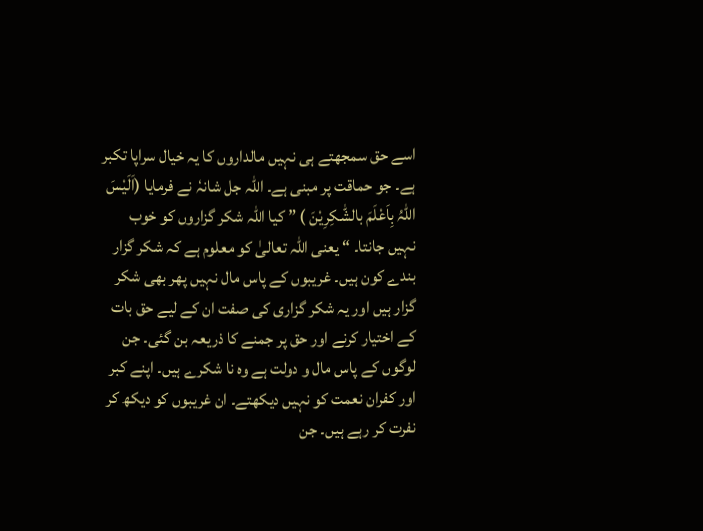اسے حق سمجھتے ہی نہیں مالداروں کا یہ خیال سراپا تکبر ہے۔ جو حماقت پر مبنی ہے۔ اللہ جل شانہٗ نے فرمایا (اَلَیْسَ اللّٰہُ بِاَعْلَمَ بالشّٰکِرِیْنَ ) ” کیا اللہ شکر گزاروں کو خوب نہیں جانتا۔ “ یعنی اللہ تعالیٰ کو معلوم ہے کہ شکر گزار بندے کون ہیں۔ غریبوں کے پاس مال نہیں پھر بھی شکر گزار ہیں اور یہ شکر گزاری کی صفت ان کے لیے حق بات کے اختیار کرنے اور حق پر جمنے کا ذریعہ بن گئی۔ جن لوگوں کے پاس مال و دولت ہے وہ نا شکرے ہیں۔ اپنے کبر اور کفران نعمت کو نہیں دیکھتے۔ ان غریبوں کو دیکھ کر نفرت کر رہے ہیں۔ جن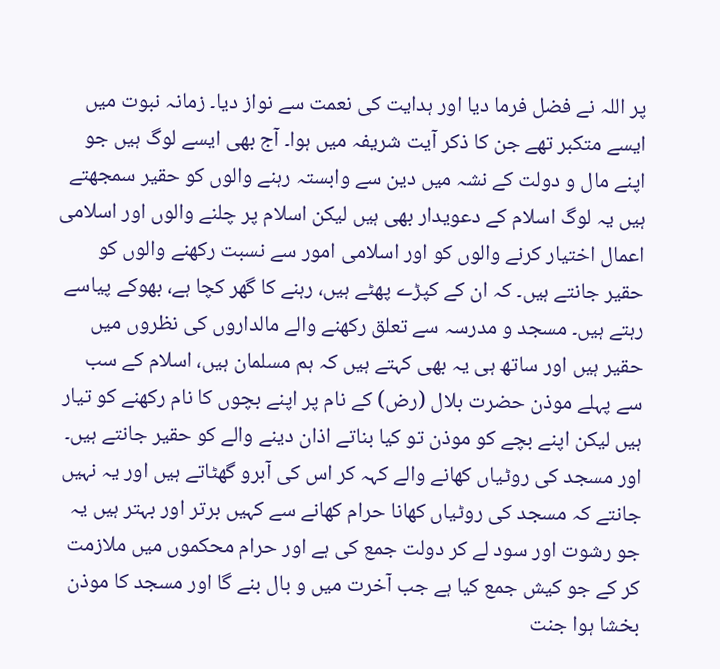پر اللہ نے فضل فرما دیا اور ہدایت کی نعمت سے نواز دیا۔ زمانہ نبوت میں ایسے متکبر تھے جن کا ذکر آیت شریفہ میں ہوا۔ آج بھی ایسے لوگ ہیں جو اپنے مال و دولت کے نشہ میں دین سے وابستہ رہنے والوں کو حقیر سمجھتے ہیں یہ لوگ اسلام کے دعویدار بھی ہیں لیکن اسلام پر چلنے والوں اور اسلامی اعمال اختیار کرنے والوں کو اور اسلامی امور سے نسبت رکھنے والوں کو حقیر جانتے ہیں۔ کہ ان کے کپڑے پھٹے ہیں، رہنے کا گھر کچا ہے، بھوکے پیاسے رہتے ہیں۔ مسجد و مدرسہ سے تعلق رکھنے والے مالداروں کی نظروں میں حقیر ہیں اور ساتھ ہی یہ بھی کہتے ہیں کہ ہم مسلمان ہیں، اسلام کے سب سے پہلے موذن حضرت بلال (رض) کے نام پر اپنے بچوں کا نام رکھنے کو تیار ہیں لیکن اپنے بچے کو موذن تو کیا بناتے اذان دینے والے کو حقیر جانتے ہیں۔ اور مسجد کی روٹیاں کھانے والے کہہ کر اس کی آبرو گھٹاتے ہیں اور یہ نہیں جانتے کہ مسجد کی روٹیاں کھانا حرام کھانے سے کہیں برتر اور بہتر ہیں یہ جو رشوت اور سود لے کر دولت جمع کی ہے اور حرام محکموں میں ملازمت کر کے جو کیش جمع کیا ہے جب آخرت میں و بال بنے گا اور مسجد کا موذن بخشا ہوا جنت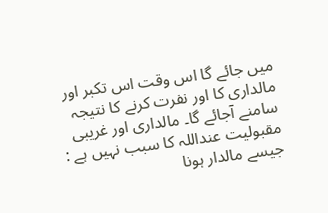میں جائے گا اس وقت اس تکبر اور مالداری کا اور نفرت کرنے کا نتیجہ سامنے آجائے گا۔ مالداری اور غریبی مقبولیت عنداللہ کا سبب نہیں ہے : جیسے مالدار ہونا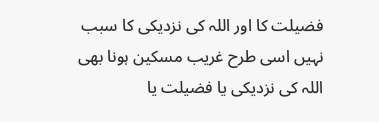فضیلت کا اور اللہ کی نزدیکی کا سبب نہیں اسی طرح غریب مسکین ہونا بھی اللہ کی نزدیکی یا فضیلت یا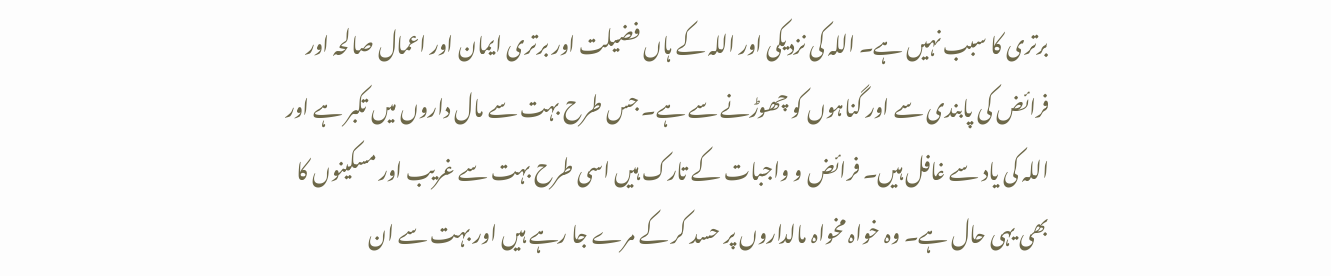برتری کا سبب نہیں ہے۔ اللہ کی نزدیکی اور اللہ کے ہاں فضیلت اور برتری ایمان اور اعمال صالحہ اور فرائض کی پابندی سے اور گناہوں کو چھوڑنے سے ہے۔ جس طرح بہت سے مال داروں میں تکبر ہے اور اللہ کی یاد سے غافل ہیں۔ فرائض و واجبات کے تارک ہیں اسی طرح بہت سے غریب اور مسکینوں کا بھی یہی حال ہے۔ وہ خواہ مخواہ مالداروں پر حسد کر کے مرے جا رہے ہیں اور بہت سے ان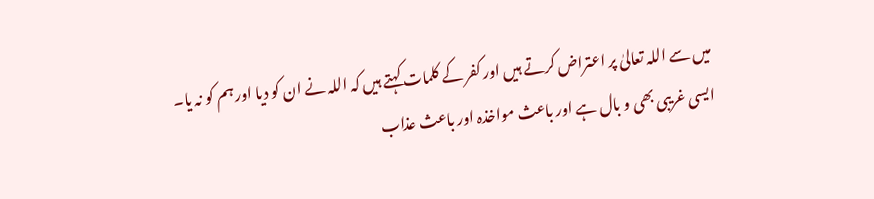میں سے اللہ تعالیٰ پر اعتراض کرتے ہیں اور کفر کے کلمات کہتے ہیں کہ اللہ نے ان کو دیا اور ہم کو نہ یا۔ ایسی غریبی بھی و بال ہے اور باعث مواخذہ اور باعث عذاب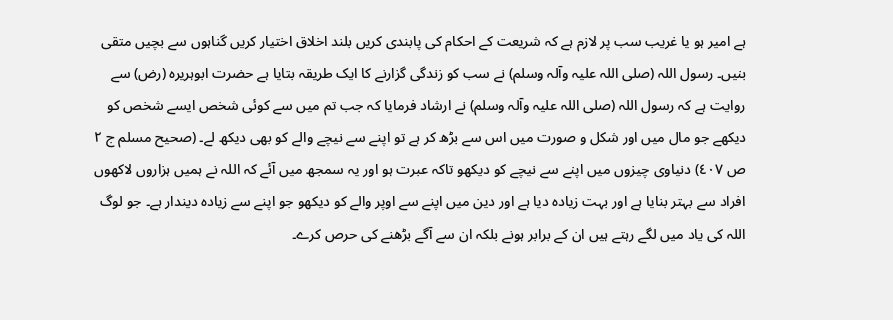ہے امیر ہو یا غریب سب پر لازم ہے کہ شریعت کے احکام کی پابندی کریں بلند اخلاق اختیار کریں گناہوں سے بچیں متقی بنیں۔ رسول اللہ (صلی اللہ علیہ وآلہ وسلم) نے سب کو زندگی گزارنے کا ایک طریقہ بتایا ہے حضرت ابوہریرہ (رض) سے روایت ہے کہ رسول اللہ (صلی اللہ علیہ وآلہ وسلم) نے ارشاد فرمایا کہ جب تم میں سے کوئی شخص ایسے شخص کو دیکھے جو مال میں اور شکل و صورت میں اس سے بڑھ کر ہے تو اپنے سے نیچے والے کو بھی دیکھ لے۔ (صحیح مسلم ج ٢ ص ٤٠٧) دنیاوی چیزوں میں اپنے سے نیچے کو دیکھو تاکہ عبرت ہو اور یہ سمجھ میں آئے کہ اللہ نے ہمیں ہزاروں لاکھوں افراد سے بہتر بنایا ہے اور بہت زیادہ دیا ہے اور دین میں اپنے سے اوپر والے کو دیکھو جو اپنے سے زیادہ دیندار ہے۔ جو لوگ اللہ کی یاد میں لگے رہتے ہیں ان کے برابر ہونے بلکہ ان سے آگے بڑھنے کی حرص کرے۔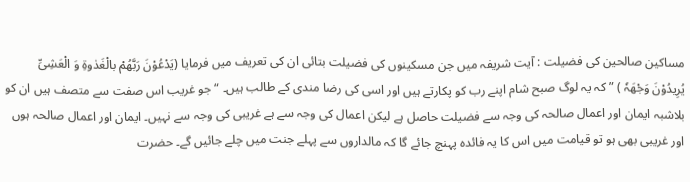مساکین صالحین کی فضیلت : آیت شریفہ میں جن مسکینوں کی فضیلت بتائی ان کی تعریف میں فرمایا (یَدْعُوْنَ رَبَّھُمْ بالْغَدٰوۃِ وَ الْعَشِیِّ یُرِیدُوْنَ وَجْھَہٗ ) ” کہ یہ لوگ صبح شام اپنے رب کو پکارتے ہیں اور اسی کی رضا مندی کے طالب ہیں۔ “ جو غریب اس صفت سے متصف ہیں ان کو بلاشبہ ایمان اور اعمال صالحہ کی وجہ سے فضیلت حاصل ہے لیکن اعمال کی وجہ سے ہے غریبی کی وجہ سے نہیں۔ ایمان اور اعمال صالحہ ہوں اور غریبی بھی ہو تو قیامت میں اس کا یہ فائدہ پہنچ جائے گا کہ مالداروں سے پہلے جنت میں چلے جائیں گے۔ حضرت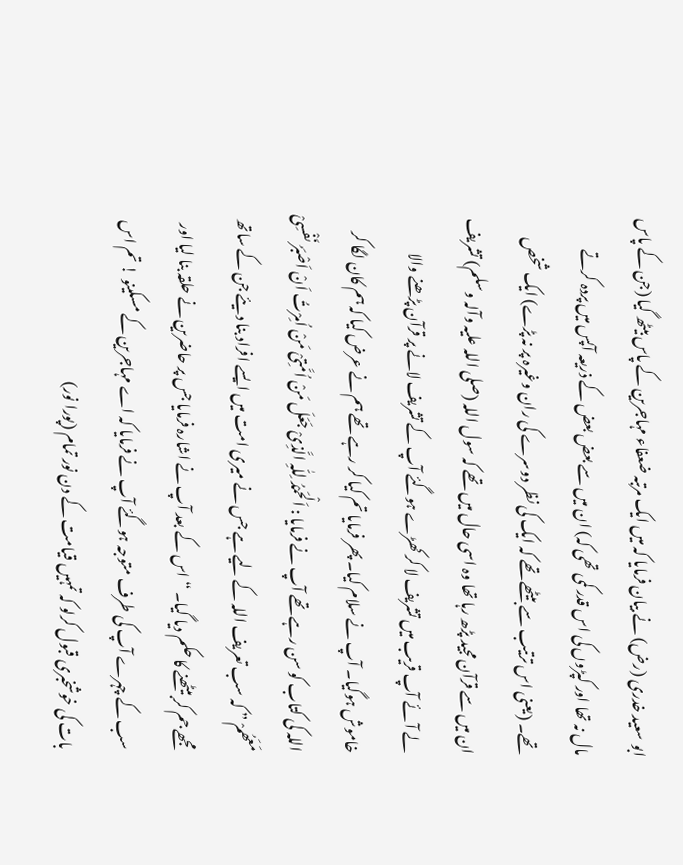ابو سعید خدری (رض) نے بیان فرمایا کہ میں ایک مرتبہ ضعفاء مہاجرین کے پاس بیٹھ گیا (جن کے پاس مال نہ تھا اور کپڑوں کی اس قدر کمی تھی کہ) ان میں سے بعض بعض کے ذریعہ آپس میں پردہ کرتے تھے۔ (یعنی اس ترتیب سے بیٹھے تھے کہ ایک کی نظر دوسرے کی ران وغیرہ پر نہ پڑے) ایک شخص ان میں سے قرآن مجید پڑھ رہا تھا وہ اسی حال میں تھے کہ سول اللہ (صلی اللہ علیہ وآلہ وسلم) تشریف لے آئے آپ قریب میں تشریف لا کر کھڑے ہوگئے آپ کے تشریف لانے پر قرآن پڑھنے والا خاموش ہوگیا۔ آپ نے سلام کیا۔ پھر فرمایا تم کیا کر رہے تھے ہم نے عرض کیا کہ ہم کان لگا کر اللہ کی کتاب کو سن رہے تھے آپ نے فرمایا : اَلْحَمْدُ لِلّٰہِ الَّذِیْ جَعَلَ مَنْ اُمَّتِیْ مَنْ اُمِرْتُ اَنْ اَصْبَرُ نَفْسِیْ مَعَھُمْ ” کہ سب تعریف اللہ کے لیے ہے جس نے میری امت میں ایسے افراد بنا دیئے جن کے ساتھ مجھے جم کر بیٹھنے کا حکم دیا گیا۔ “ اس کے بعد آپ نے اشارہ فرمایا جس پر حاضرین نے حلقہ بنا لیا اور سب کے چہرے آپ کی طرف متوجہ ہوگئے آپ نے فرمایا کہ اے مہاجرین کے مسکینو ! تم اس بات کی خوشخبری قبول کرلو کہ تمہیں قیامت کے دن نور تمام (پورا نور)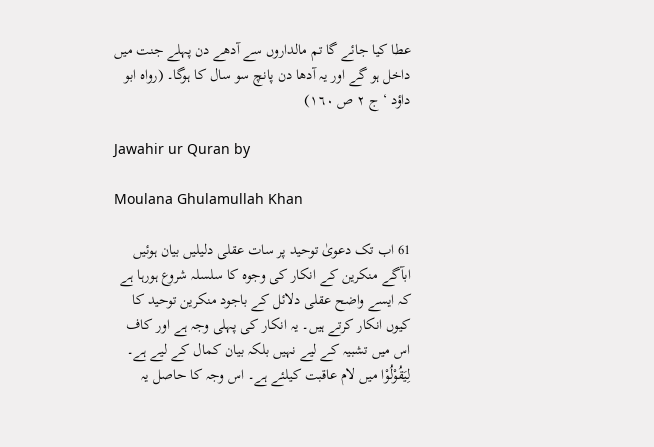عطا کیا جائے گا تم مالداروں سے آدھے دن پہلے جنت میں داخل ہو گے اور یہ آدھا دن پانچ سو سال کا ہوگا۔ (رواہ ابو داؤد ‘ ج ٢ ص ١٦٠)

Jawahir ur Quran by

Moulana Ghulamullah Khan

61 اب تک دعویٰ توحید پر سات عقلی دلیلیں بیان ہوئیں ابآگے منکرین کے انکار کی وجوہ کا سلسلہ شروع ہورہا ہے کہ ایسے واضح عقلی دلائل کے باجود منکرین توحید کا کیوں انکار کرتے ہیں۔ یہ انکار کی پہلی وجہ ہے اور کاف اس میں تشبیہ کے لیے نہیں بلکہ بیان کمال کے لیے ہے۔ لِیَقُوْلُوْا میں لام عاقبت کیلئے ہے۔ اس وجہ کا حاصل یہ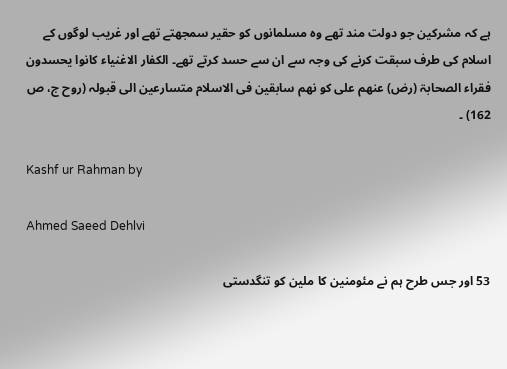ہے کہ مشرکین جو دولت مند تھے وہ مسلمانوں کو حقیر سمجھتے تھے اور غریب لوگوں کے اسلام کی طرف سبقت کرنے کی وجہ سے ان سے حسد کرتے تھے۔ الکفار الاغنیاء کانوا یحسدون فقراء الصحابۃ (رض) عنھم علی کو نھم سابقین فی الاسلام متسارعین الی قبولہ (روح ج، ص 162) ۔

Kashf ur Rahman by

Ahmed Saeed Dehlvi

53 اور جس طرح ہم نے مئومنین کا ملین کو تنگدستی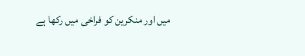میں اور منکرین کو فراخی میں رکھا ہے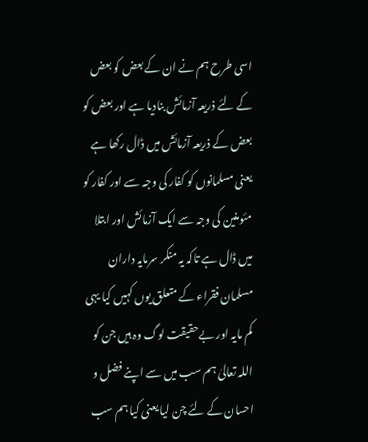اسی طرح ہم نے ان کے بعض کو بعض کے لئے ذریعہ آزمائش بنادیا ہے اور بعض کو بعض کے ذریعہ آزمائش میں ڈال رکھا ہے یعنی مسلمانوں کو کفار کی وجہ سے اور کفار کو مئومنین کی وجہ سے ایک آزمائش اور ابتلا میں ڈال ہے تاکہ یہ منکر سرمایہ داران مسلمان فقراء کے متعلق یوں کہیں کیا یہی کم مایہ اور بےحقیقت لوگ وہ ہیں جن کو اللہ تعالیٰ ہم سب میں سے اپنے فضل و احسان کے لئے چن لیا یعنی کیا ہم سب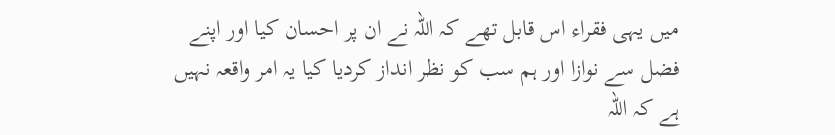میں یہی فقراء اس قابل تھے کہ اللہ نے ان پر احسان کیا اور اپنے فضل سے نوازا اور ہم سب کو نظر انداز کردیا کیا یہ امر واقعہ نہیں ہے کہ اللہ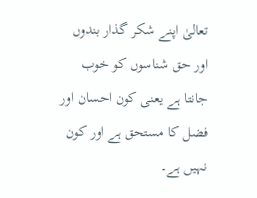تعالیٰ اپنے شکر گذار بندوں اور حق شناسوں کو خوب جانتا ہے یعنی کون احسان اور فضل کا مستحق ہے اور کون نہیں ہے۔